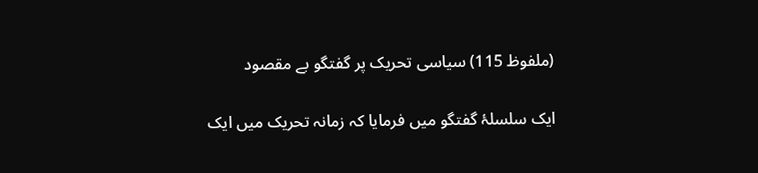(ملفوظ 115) سیاسی تحریک پر گفتگو بے مقصود

ایک سلسلۂ گفتگو میں فرمایا کہ زمانہ تحریک میں ایک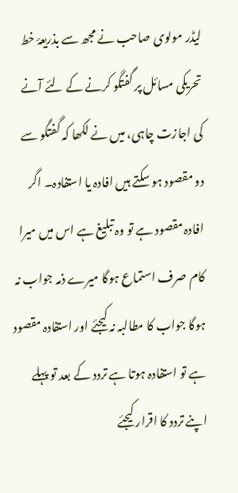لیڈر مولوی صاحب نے مجھ سے بذریعۂ خط تحریکی مسائل پر گفتگو کرنے کے لئے آنے کی اجازت چاہی، میں نے لکھا کہ گفتگو سے دو مقصود ہو سکتے ہیں افادہ یا استفادہ۔ اگر افادہ مقصود ہے تو وہ تبلیغ ہے اس میں میرا کام صرف استماع ہوگا میرے ذمہ جواب نہ ہوگا جواب کا مطالبہ نہ کیجئے اور استفادہ مقصود ہے تو استفادہ ہوتا ہے تردد کے بعد تو پہلے اپنے تردد کا اقرار کیجئے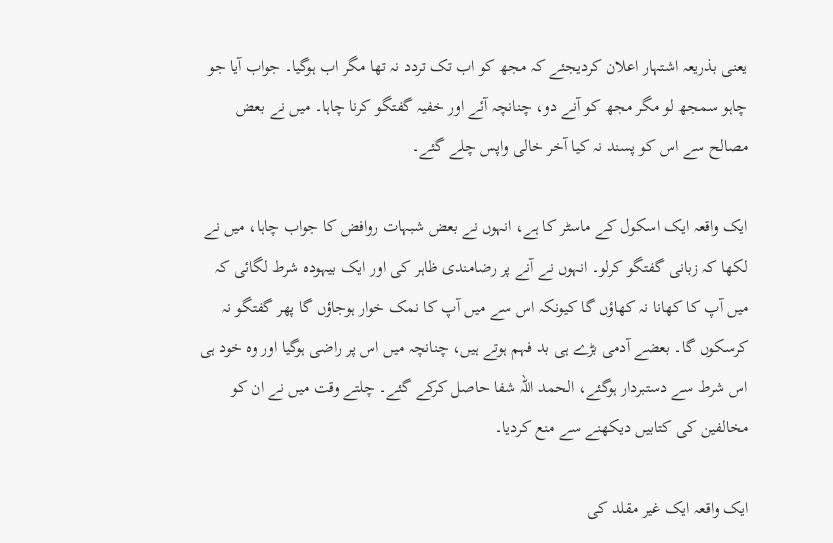یعنی بذریعہ اشتہار اعلان کردیجئے کہ مجھ کو اب تک تردد نہ تھا مگر اب ہوگیا۔ جواب آیا جو چاہو سمجھ لو مگر مجھ کو آنے دو، چنانچہ آئے اور خفیہ گفتگو کرنا چاہا۔ میں نے بعض مصالح سے اس کو پسند نہ کیا آخر خالی واپس چلے گئے۔

ایک واقعہ ایک اسکول کے ماسٹر کا ہے، انہوں نے بعض شبہات روافض کا جواب چاہا، میں نے لکھا کہ زبانی گفتگو کرلو۔ انہوں نے آنے پر رضامندی ظاہر کی اور ایک بیہودہ شرط لگائی کہ میں آپ کا کھانا نہ کھاؤں گا کیونکہ اس سے میں آپ کا نمک خوار ہوجاؤں گا پھر گفتگو نہ کرسکوں گا۔ بعضے آدمی بڑے ہی بد فہم ہوتے ہیں، چنانچہ میں اس پر راضی ہوگیا اور وہ خود ہی اس شرط سے دستبردار ہوگئے، الحمد اللہ شفا حاصل کرکے گئے۔ چلتے وقت میں نے ان کو مخالفین کی کتابیں دیکھنے سے منع کردیا۔

ایک واقعہ ایک غیر مقلد کی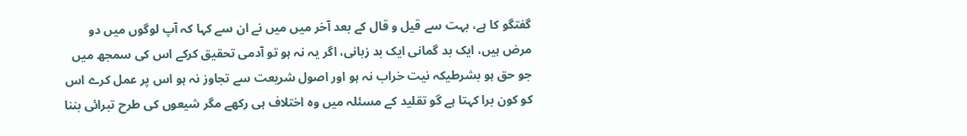گفتگو کا ہے، بہت سے قیل و قال کے بعد آخر میں میں نے ان سے کہا کہ آپ لوگوں میں دو مرض ہیں، ایک بد گمانی ایک بد زبانی، اگر یہ نہ ہو تو آدمی تحقیق کرکے اس کی سمجھ میں جو حق ہو بشرطیکہ نیت خراب نہ ہو اور اصول شریعت سے تجاوز نہ ہو اس پر عمل کرے اس کو کون برا کہتا ہے گو تقلید کے مسئلہ میں وہ اختلاف ہی رکھے مگر شیعوں کی طرح تبرائی بننا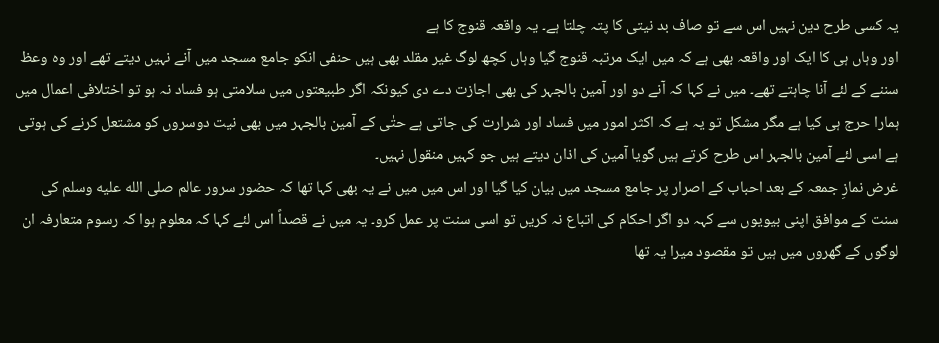یہ کسی طرح دین نہیں اس سے تو صاف بد نیتی کا پتہ چلتا ہے۔ یہ واقعہ قنوج کا ہے
اور وہاں ہی کا ایک اور واقعہ بھی ہے کہ میں ایک مرتبہ قنوج گیا وہاں کچھ لوگ غیر مقلد بھی ہیں حنفی انکو جامع مسجد میں آنے نہیں دیتے تھے اور وہ وعظ سننے کے لئے آنا چاہتے تھے۔ میں نے کہا کہ آنے دو اور آمین بالجہر کی بھی اجازت دے دی کیونکہ اگر طبیعتوں میں سلامتی ہو فساد نہ ہو تو اختلافی اعمال میں ہمارا حرج ہی کیا ہے مگر مشکل تو یہ ہے کہ اکثر امور میں فساد اور شرارت کی جاتی ہے حتٰی کے آمین بالجہر میں بھی نیت دوسروں کو مشتعل کرنے کی ہوتی ہے اسی لئے آمین بالجہر اس طرح کرتے ہیں گویا آمین کی اذان دیتے ہیں جو کہیں منقول نہیں۔
غرض نمازِ جمعہ کے بعد احباب کے اصرار پر جامع مسجد میں بیان کیا گیا اور اس میں میں نے یہ بھی کہا تھا کہ حضور سرور عالم صلى الله عليه وسلم کی سنت کے موافق اپنی بیویوں سے کہہ دو اگر احکام کی اتباع نہ کریں تو اسی سنت پر عمل کرو۔ یہ میں نے قصداً اس لئے کہا کہ معلوم ہوا کہ رسوم متعارفہ ان لوگوں کے گھروں میں ہیں تو مقصود میرا یہ تھا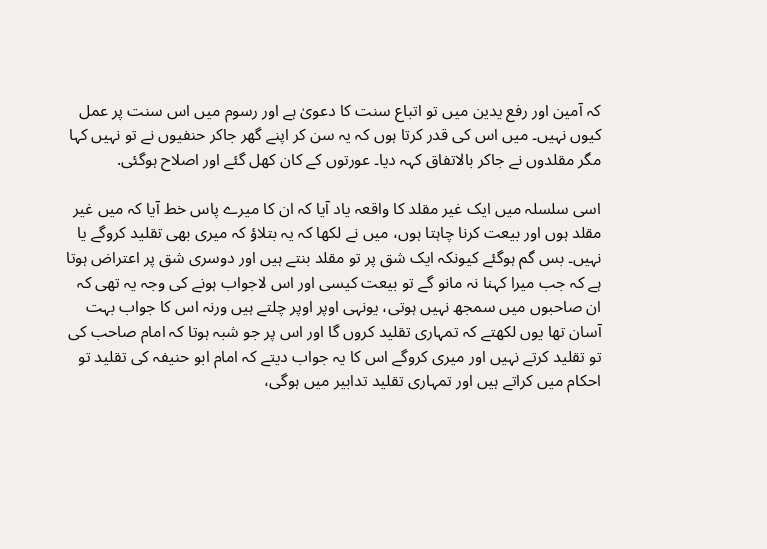کہ آمین اور رفع یدین میں تو اتباع سنت کا دعویٰ ہے اور رسوم میں اس سنت پر عمل کیوں نہیں۔ میں اس کی قدر کرتا ہوں کہ یہ سن کر اپنے گھر جاکر حنفیوں نے تو نہیں کہا مگر مقلدوں نے جاکر بالاتفاق کہہ دیا۔ عورتوں کے کان کھل گئے اور اصلاح ہوگئی.

اسی سلسلہ میں ایک غیر مقلد کا واقعہ یاد آیا کہ ان کا میرے پاس خط آیا کہ میں غیر مقلد ہوں اور بیعت کرنا چاہتا ہوں، میں نے لکھا کہ یہ بتلاؤ کہ میری بھی تقلید کروگے یا نہیں۔ بس گم ہوگئے کیونکہ ایک شق پر تو مقلد بنتے ہیں اور دوسری شق پر اعتراض ہوتا ہے کہ جب میرا کہنا نہ مانو گے تو بیعت کیسی اور اس لاجواب ہونے کی وجہ یہ تھی کہ ان صاحبوں میں سمجھ نہیں ہوتی، یونہی اوپر اوپر چلتے ہیں ورنہ اس کا جواب بہت آسان تھا یوں لکھتے کہ تمہاری تقلید کروں گا اور اس پر جو شبہ ہوتا کہ امام صاحب کی تو تقلید کرتے نہیں اور میری کروگے اس کا یہ جواب دیتے کہ امام ابو حنیفہ کی تقلید تو احکام میں کراتے ہیں اور تمہاری تقلید تدابیر میں ہوگی،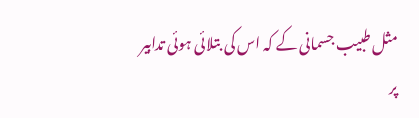مثل طبیب جسمانی کے کہ اس کی بتلائی ہوئی تدابیر پر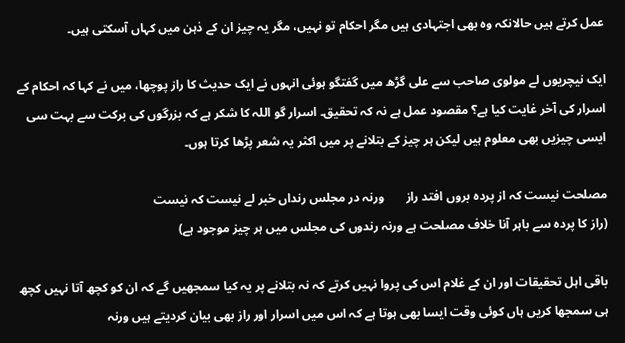عمل کرتے ہیں حالانکہ وہ بھی اجتہادی ہیں مگر احکام تو نہیں، مگر یہ چیز ان کے ذہن میں کہاں آسکتی ہیں۔

ایک نیچریوں لے مولوی صاحب سے علی گڑھ میں گفتگو ہوئی انہوں نے ایک حدیث کا راز پوچھا، میں نے کہا کہ احکام کے اسرار کی آخر غایت کیا ہے؟ مقصود عمل ہے نہ کہ تحقیق۔ اسرار گو اللہ کا شکر ہے کہ بزرگوں کی برکت سے بہت سی ایسی چیزیں بھی معلوم ہیں لیکن ہر چیز کے بتلانے پر میں اکثر یہ شعر پڑھا کرتا ہوں۔

مصلحت نیست کہ از پردہ بروں افتد راز       ورنہ در مجلس رنداں خبر لے نیست کہ نیست
(راز کا پردہ سے باہر آنا خلاف مصلحت ہے ورنہ رندوں کی مجلس میں ہر چیز موجود ہے)

باقی اہل تحقیقات اور ان کے غلام اس کی پروا نہیں کرتے کہ نہ بتلانے پر یہ کیا سمجھیں گے کہ ان کو کچھ آتا نہیں کچھ ہی سمجھا کریں ہاں کوئی وقت ایسا بھی ہوتا ہے کہ اس میں اسرار اور راز بھی بیان کردیتے ہیں ورنہ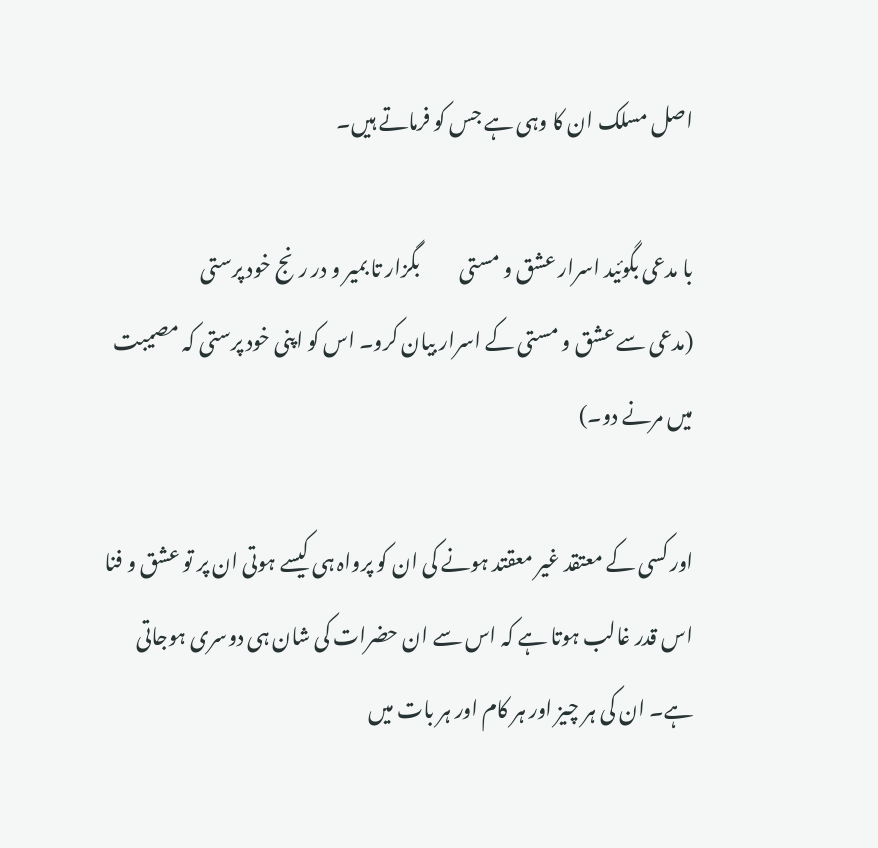اصل مسلک ان کا وہی ہے جس کو فرماتے ہیں۔

با مدعی بگوئید اسرار عشق و مستی          بگزار تا بمیر و در رنج خود پرستی
(مدعی سے عشق و مستی کے اسرار بیان کرو۔ اس کو اپنی خود پرستی کہ مصیبت میں مرنے دو۔)

اور کسی کے معتقد غیر معقتد ہونے کی ان کو پرواہ ہی کیسے ہوتی ان پر تو عشق و فنا اس قدر غالب ہوتا ہے کہ اس سے ان حضرات کی شان ہی دوسری ہوجاتی ہے۔ ان کی ہر چیز اور ہر کام اور ہر بات میں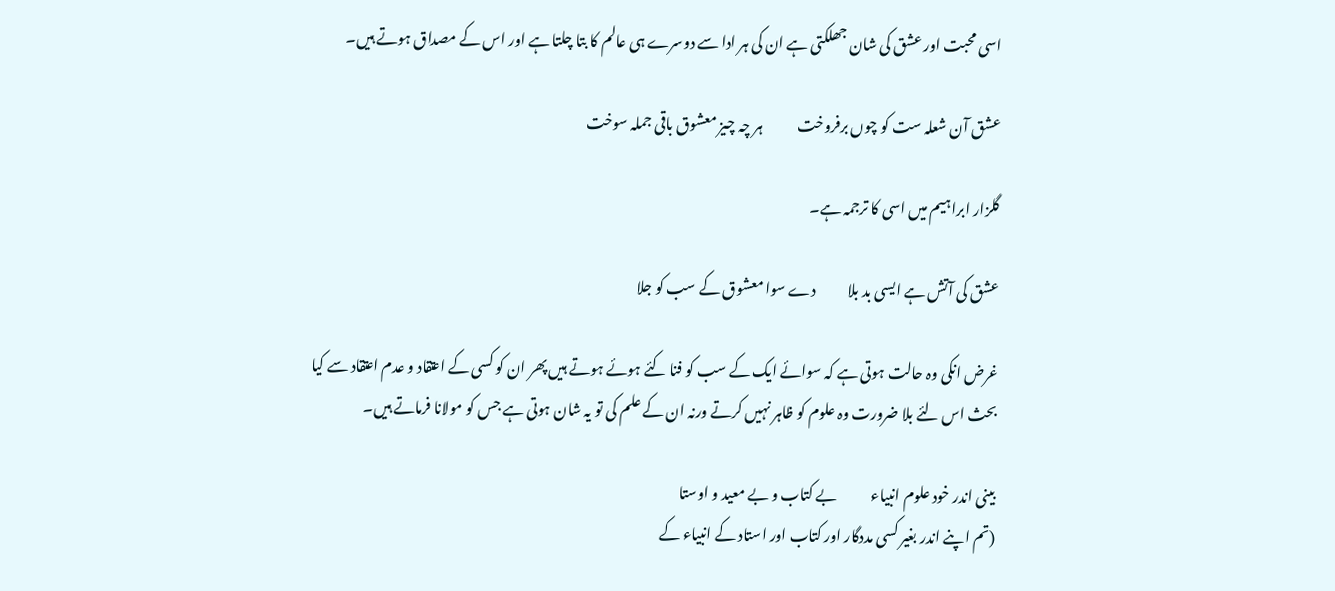اسی محبت اور عشق کی شان جھلکتی ہے ان کی ہر ادا سے دوسرے ہی عالم کا بتا چلتا ہے اور اس کے مصداق ہوتے ہیں۔

عشق آن شعلہ ست کو چوں برفروخت            ہر چہ چیز معشوق باقی جملہ سوخت

گلزار ابراہیم میں اسی کا ترجمہ ہے۔

عشق کی آتش ہے ایسی بد بلا           دے سوا معشوق کے سب کو جلا

غرض انکی وہ حالت ہوتی ہے کہ سوائے ایک کے سب کو فنا کئے ہوئے ہوتے ہیں پھر ان کو کسی کے اعتقاد و عدم اعتقاد سے کیا بحث اس لئے بلا ضرورت وہ علوم کو ظاہر نہیں کرتے ورنہ ان کے علم کی تو یہ شان ہوتی ہے جس کو مولانا فرماتے ہیں۔

بینی اندر خود علوم انبیاء            بے کتاب و بے معید و اوستا
(تم اپنے اندر بغیر کسی مددگار اور کتاب اور استاد کے انبیاء کے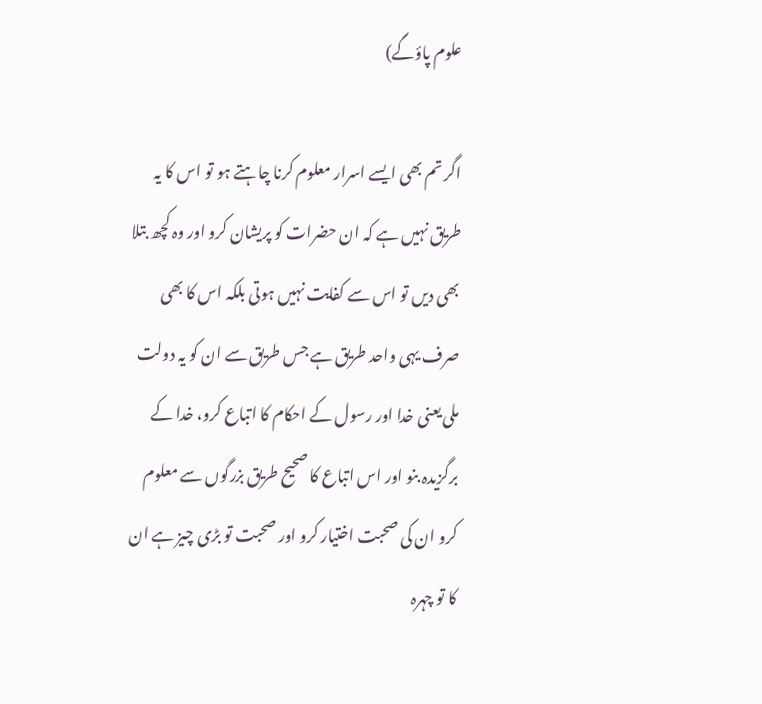علوم پاؤگے)

اگر تم بھی ایسے اسرار معلوم کرنا چاہتے ہو تو اس کا یہ طریق نہیں ہے کہ ان حضرات کو پریشان کرو اور وہ کچھ بتلا بھی دیں تو اس سے کفایت نہیں ہوتی بلکہ اس کا بھی صرف یہی واحد طریق ہے جس طریق سے ان کو یہ دولت ملی یعنی خدا اور رسول کے احکام کا اتباع کرو، خدا کے برگزیدہ بنو اور اس اتباع کا صحیح طریق بزرگوں سے معلوم کرو ان کی صحبت اختیار کرو اور صحبت تو بڑی چیز ہے ان کا تو چہرہ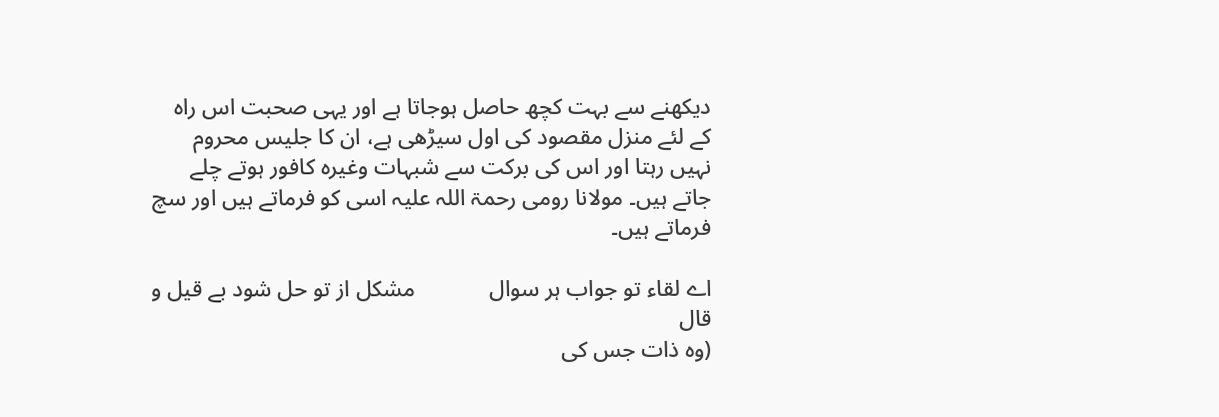دیکھنے سے بہت کچھ حاصل ہوجاتا ہے اور یہی صحبت اس راہ کے لئے منزل مقصود کی اول سیڑھی ہے، ان کا جلیس محروم نہیں رہتا اور اس کی برکت سے شبہات وغیرہ کافور ہوتے چلے جاتے ہیں۔ مولانا رومی رحمۃ اللہ علیہ اسی کو فرماتے ہیں اور سچ فرماتے ہیں۔

اے لقاء تو جواب ہر سوال             مشکل از تو حل شود بے قیل و قال
(وہ ذات جس کی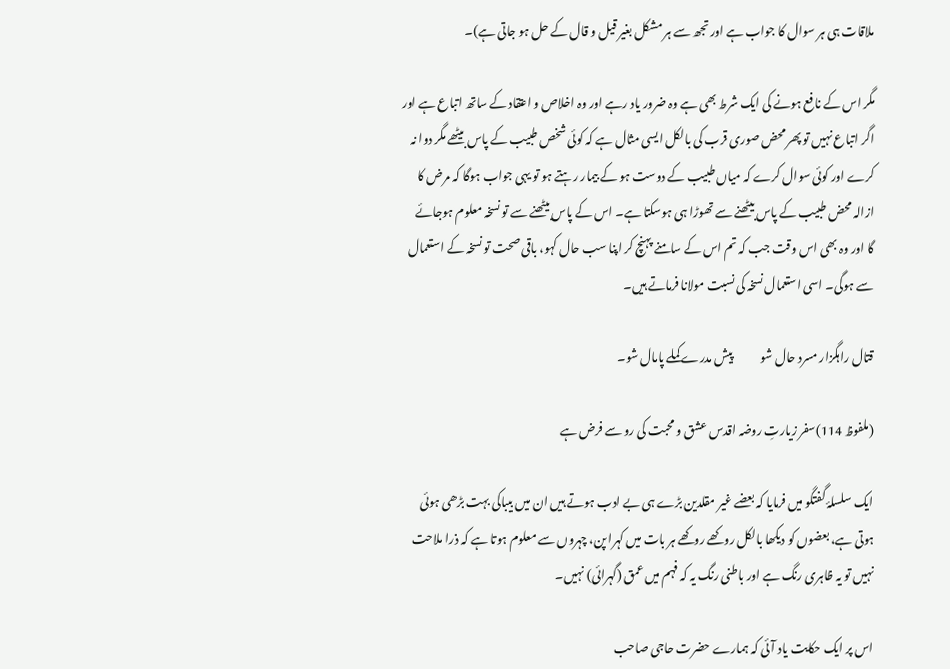ملاقات ہی ہر سوال کا جواب ہے اور تجھ سے ہر مشکل بغیر قیل و قال کے حل ہو جاتی ہے)۔

مگر اس کے نافع ہونے کی ایک شرط بھی ہے وہ ضرور یاد رہے اور وہ اخلاص و اعتقاد کے ساتھ اتباع ہے اور اگر اتباع نہیں تو پھر محض صوری قرب کی بالکل ایسی مثال ہے کہ کوئی شخص طبیب کے پاس بیٹھے مگر دوا نہ کرے اور کوئی سوال کرے کہ میاں طبیب کے دوست ہو کے بیمار رہتے ہو تو یہی جواب ہوگا کہ مرض کا ازالہ محض طبیب کے پاس بیٹھنے سے تھوڑا ہی ہوسکتا ہے۔ اس کے پاس بیٹھنے سے تو نسخہ معلوم ہوجائے گا اور وہ بھی اس وقت جب کہ تم اس کے سامنے پہنچ کر اپنا سب حال کہو، باقی صحت تو نسخہ کے استعمال سے ہوگی۔ اسی استعمال نسخہ کی نسبت مولانا فرماتے ہیں۔

قتال راہگزار مسرد حال شو            پیش مدرے کملے پامال شو۔

(ملفوظ 114)سفر زیارتِ روضہ اقدس عشق و محبت کی رو سے فرض ہے

ایک سلسلۂ گفتگو میں فرمایا کہ بعضے غیر مقلدین بڑے ہی بے ادب ہوتے ہیں ان میں بیباکی بہت بڑھی ہوئی ہوتی ہے، بعضوں کو دیکھا بالکل روکھے روکھے ہر بات میں کہرا پن، چہروں سے معلوم ہوتا ہے کہ ذرا ملاحت نہیں تو یہ ظاہری رنگ ہے اور باطنی رنگ یہ کہ فہم میں عمق (گہرائی) نہیں۔

اس پر ایک حکایت یاد آئی کہ ہمارے حضرت حاجی صاحب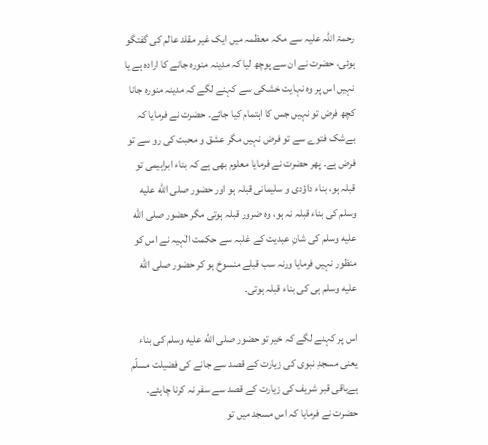رحمۃ اللہ علیہ سے مکہ معظمہ میں ایک غیر مقلد عالم کی گفتگو ہوئی، حضرت نے ان سے پوچھ لیا کہ مدینہ منورہ جانے کا ارادہ ہے یا نہیں اس پر وہ نہایت خشکی سے کہنے لگے کہ مدینہ منورہ جانا کچھ فرض تو نہیں جس کا اہتمام کیا جائے۔ حضرت نے فرمایا کہ بےشک فتوے سے تو فرض نہیں مگر عشق و محبت کی رو سے تو فرض ہے۔ پھر حضرت نے فرمایا معلوم بھی ہے کہ بناء ابراہیمی تو قبلہ ہو، بناء داؤدی و سلیمانی قبلہ ہو اور حضور صلى الله عليه وسلم کی بناء قبلہ نہ ہو، وہ ضرور قبلہ ہوتی مگر حضور صلى الله عليه وسلم کی شانِ عبدیت کے غلبہ سے حکمت الٰہیہ نے اس کو منظور نہیں فرمایا ورنہ سب قبلے منسوخ ہو کر حضور صلى الله عليه وسلم ہی کی بناء قبلہ ہوتی۔

اس پر کہنے لگے کہ خیر تو حضور صلى الله عليه وسلم کی بناء یعنی مسجدِ نبوی کی زیارت کے قصد سے جانے کی فضیلت مسلّم ہےباقی قبر شریف کی زیارت کے قصد سے سفر نہ کرنا چاہئے۔ حضرت نے فرمایا کہ اس مسجد میں تو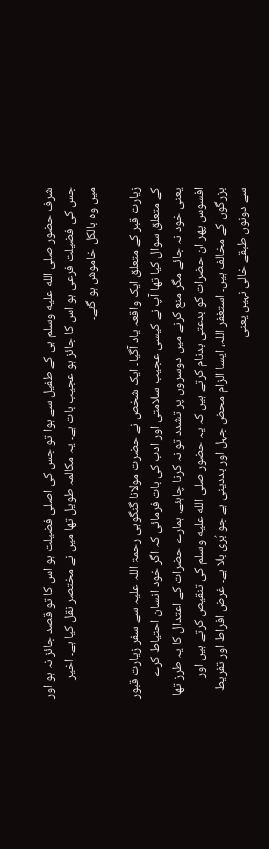شرف حضور صلى الله عليه وسلم ہی کے طفیل سے ہوا تو جس کی اصلی فضیلت ہو اس کا تو قصد جائز نہ ہو اور جس کی فضیلت فرعی ہو اس کا جائز ہو عجیب بات ہے۔ یہ مکالمہ طویل تھا میں نے مختصر نقل کیا ہے۔ اخیر میں وہ بالکل خاموش ہو گئے۔

زیارت قبر کے متعلق ایک واقعہ یاد آگیا۔ ایک شخص نے حضرت مولانا گنگوہی رحمۃ اللہ علیہ سے سفر زیارت قبور کے متعلق سوال کیا تھا آپ نے کیسی عجیب سلامتی اور ادب کی بات فرمائی کہ اگر خود انسان احتیاط کرے یعنی خود نہ جائے مگر منع کرنے میں دوسروں پر تشدد تو نہ کرنا چاہئے. ہمارے حضرات کے اعتدال کا یہ طرز تھا افسوس پھر ان حضرات کو بدعتی بدنام کرتے ہیں کہ یہ حضور صلى الله عليه وسلم کی تنقیص کرتے ہیں اور بزرگوں کے مخالف ہیں۔ استغفر اللہ، ایسا الزام محض جہل اور بددینی ہے جو بُری بلا ہے۔ غرض افراط اور تفریط سے دونوں طبقے خالی نہیں یعنی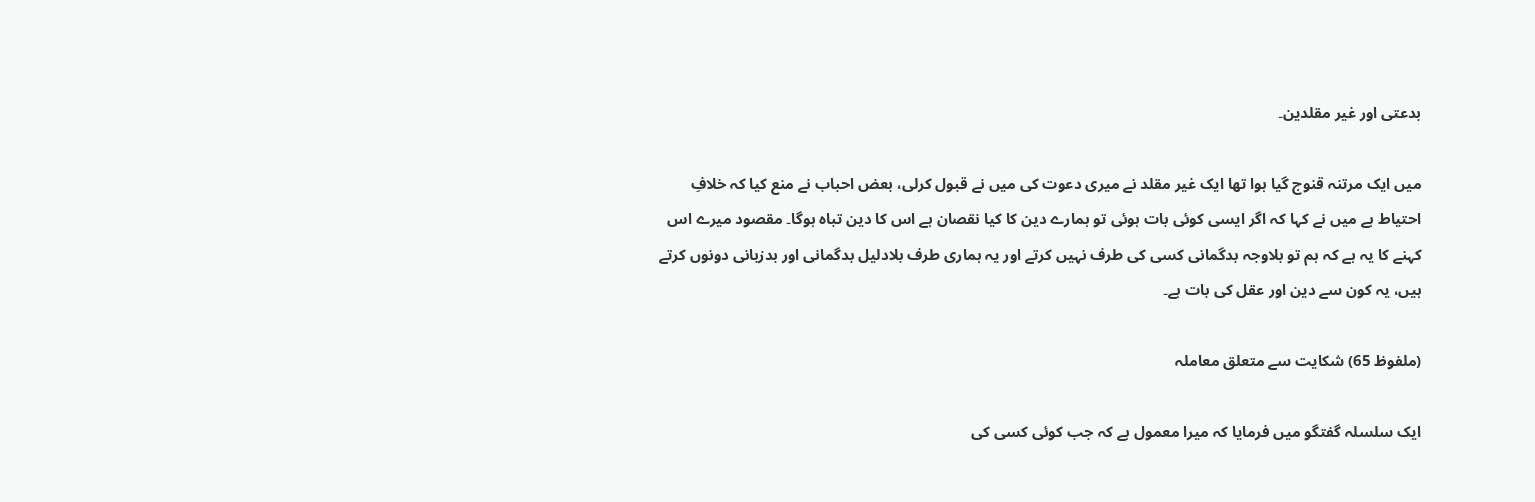بدعتی اور غیر مقلدین۔

میں ایک مرتنہ قنوج گیا ہوا تھا ایک غیر مقلد نے میری دعوت کی میں نے قبول کرلی، بعض احباب نے منع کیا کہ خلافِ احتیاط ہے میں نے کہا کہ اگر ایسی کوئی بات ہوئی تو ہمارے دین کا کیا نقصان ہے اس کا دین تباہ ہوگا۔ مقصود میرے اس کہنے کا یہ ہے کہ ہم تو بلاوجہ بدگمانی کسی کی طرف نہیں کرتے اور یہ ہماری طرف بلادلیل بدگمانی اور بدزبانی دونوں کرتے ہیں، یہ کون سے دین اور عقل کی بات ہے۔

(ملفوظ 65) شکایت سے متعلق معاملہ

ایک سلسلہ گفتگو میں فرمایا کہ میرا معمول ہے کہ جب کوئی کسی کی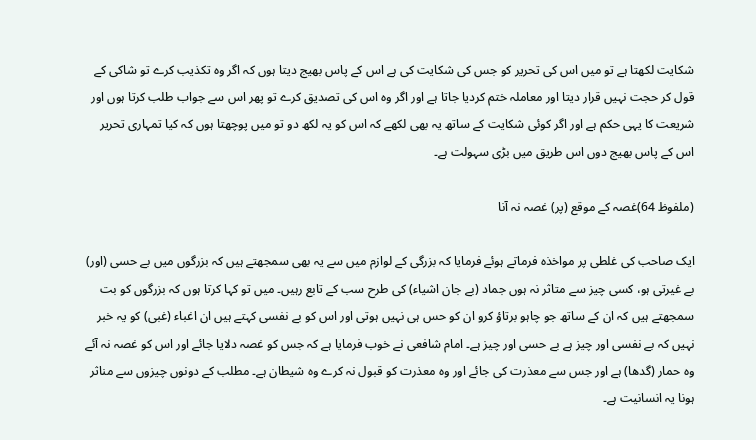شکایت لکھتا ہے تو میں اس کی تحریر کو جس کی شکایت کی ہے اس کے پاس بھیج دیتا ہوں کہ اگر وہ تکذیب کرے تو شاکی کے قول کر حجت نہیں قرار دیتا اور معاملہ ختم کردیا جاتا ہے اور اگر وہ اس کی تصدیق کرے تو پھر اس سے جواب طلب کرتا ہوں اور شریعت کا یہی حکم ہے اور اگر کوئی شکایت کے ساتھ یہ بھی لکھے کہ اس کو یہ لکھ دو تو میں پوچھتا ہوں کہ کیا تمہاری تحریر اس کے پاس بھیج دوں اس طریق میں بڑی سہولت ہے۔

(ملفوظ 64)غصہ کے موقع (پر) غصہ نہ آنا

ایک صاحب کی غلطی پر مواخذہ فرماتے ہوئے فرمایا کہ بزرگی کے لوازم میں سے یہ بھی سمجھتے ہیں کہ بزرگوں میں بے حسی (اور) بے غیرتی ہو، کسی چیز سے متاثر نہ ہوں جماد (بے جان اشیاء) کی طرح سب کے تابع رہیں۔ میں تو کہا کرتا ہوں کہ بزرگوں کو بت سمجھتے ہیں کہ ان کے ساتھ جو چاہو برتاؤ کرو ان کو حس ہی نہیں ہوتی اور اس کو بے نفسی کہتے ہیں ان اغباء (غبی) کو یہ خبر نہیں کہ بے نفسی اور چیز ہے بے حسی اور چیز ہے۔ امام شافعی نے خوب فرمایا ہے کہ جس کو غصہ دلایا جائے اور اس کو غصہ نہ آئے وہ حمار (گدھا) ہے اور جس سے معذرت کی جائے اور وہ معذرت کو قبول نہ کرے وہ شیطان ہے۔ مطلب کے دونوں چیزوں سے مناثر ہونا یہ انسانیت ہے۔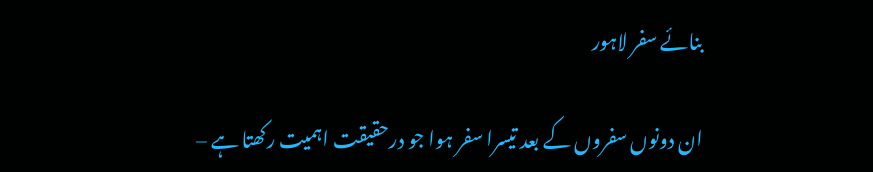بنائے سفر لاہور

ان دونوں سفروں کے بعد تیسرا سفر ہوا جو درحقیقت اہمیت رکھتا ہے –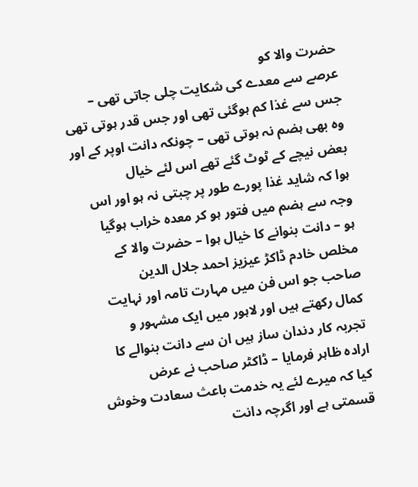حضرت والا کو
عرصے سے معدے کی شکایت چلی جاتی تھی – جس سے غذا کم ہوگئی تھی اور جس قدر ہوتی تھی
وہ بھی ہضم نہ ہوتی تھی – چونکہ دانت اوپر کے اور بعض نیچے کے ٹوٹ گئے تھے اس لئے خیال
ہوا کہ شاید غذا پورے طور پر چبتی نہ ہو اور اس وجہ سے ہضم میں فتور ہو کر معدہ خراب ہوگیا
ہو – دانت بنوانے کا خیال ہوا – حضرت والا کے مخلص خادم ڈاکڑ عیزیز احمد جلال الدین
صاحب جو اس فن میں مہارت تامہ اور نہایت کمال رکھتے ہیں اور لاہور میں ایک مشہور و
تجربہ کار دندان ساز ہیں ان سے دانت بنوالے کا ارادہ ظاہر فرمایا – ڈاکٹر صاحب نے عرض
کیا کہ میرے لئے یہ خدمت باعث سعادت وخوش قسمتی ہے اور اگرچہ دانت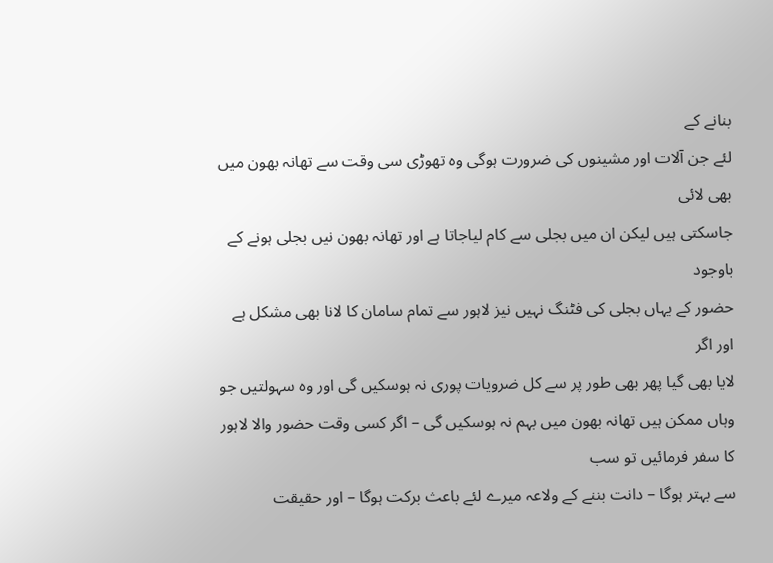بنانے کے
لئے جن آلات اور مشینوں کی ضرورت ہوگی وہ تھوڑی سی وقت سے تھانہ بھون میں بھی لائی
جاسکتی ہیں لیکن ان میں بجلی سے کام لیاجاتا ہے اور تھانہ بھون نیں بجلی ہونے کے باوجود
حضور کے یہاں بجلی کی فٹنگ نہیں نیز لاہور سے تمام سامان کا لانا بھی مشکل ہے اور اگر
لایا بھی گیا پھر بھی طور پر سے کل ضرویات پوری نہ ہوسکیں گی اور وہ سہولتیں جو وہاں ممکن ہیں تھانہ بھون میں بہم نہ ہوسکیں گی – اگر کسی وقت حضور والا لاہور کا سفر فرمائیں تو سب
سے بہتر ہوگا – دانت بننے کے ولاعہ میرے لئے باعث برکت ہوگا – اور حقیقت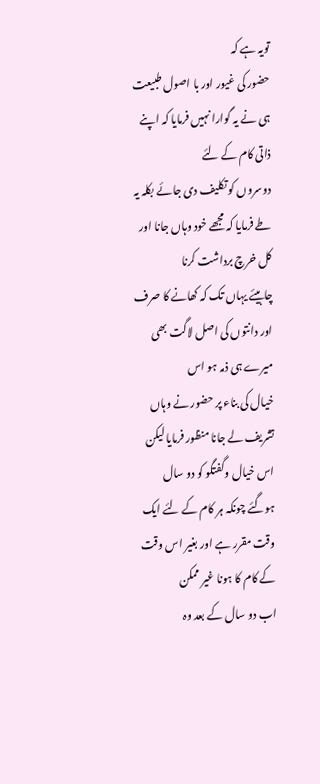تویہ ہے کہ
حضور کی غیور اور با اصول طبیعت ہی نے یہ گوارا نہیں فرمایا کہ اپنے ذاتی کام کے لئے
دوسروں کو تکلیف دی جائے بکلہ یہ طے فرمایا کہ مجھے خود وہاں جانا اور کل خرچ برداشت کرنا
چاہیئے یہاں تک کہ کھانے کا صرف اور دانتوں کی اصل لاگت بھی میرے ہی ذمہ ہو اس
خیال کی بناء پر حضور نے وہاں تشریف لے جانا منظور فرمایا لیکن اس خیال وگفتگو کو دو سال
ہوگئے چونکہ ہر کام کے لئے ایک وقت مقرر ہے اور بغیر اس وقت کے کام کا ہونا غیر ممکن
اب دو سال کے بعد وہ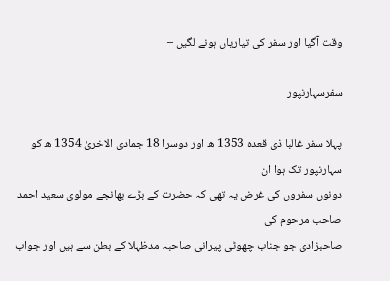وقت آگیا اور سفر کی تیاریاں ہونے لگیں –

سفرسہارنپور

پہلا سفر غالبا ذی قعدہ 1353 ھ اور دوسرا 18 جمادی الاخریٰ 1354 ھ کو سہارنپور تک ہوا ان
دونوں سفروں کی غرض یہ تھی کہ حضرت کے بڑے بھانجے مولوی سعید احمد صاحب مرحوم کی
صاحبزادی جو جناب چھوٹی پیرانی صاحبہ مدظہلا کے بطن سے ہیں اور جواب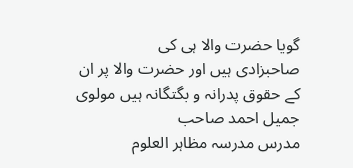گویا حضرت والا ہی کی
صاحبزادی ہیں اور حضرت والا پر ان کے حقوق پدرانہ و بگتگانہ ہیں مولوی جمیل احمد صاحب
مدرس مدرسہ مظاہر العلوم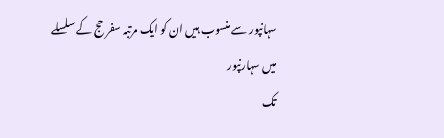سہانپور سے منسوب ہیں ان کو ایک مرتبہ سفر حج کے سلسلے میں سہارنپور
تک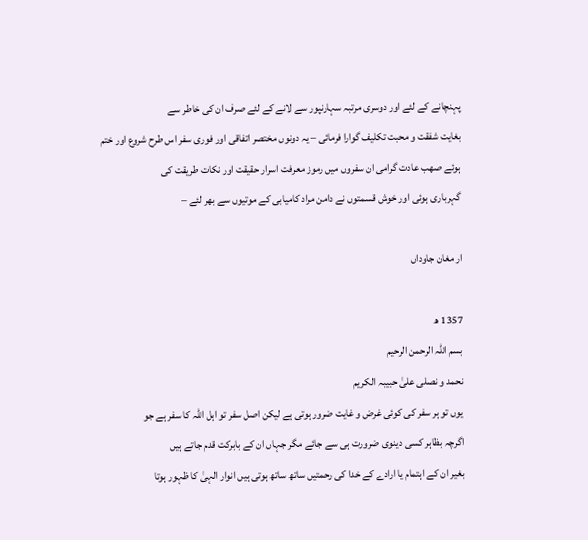پہنچانے کے لئے اور دوسری مرتبہ سہارنپور سے لانے کے لئے صرف ان کی خاطر سے
بغایت شفقت و محبت تکلیف گوارا فرمائی – یہ دونوں مختصر اتفاقی اور فوری سفر اس طرح شروع اور ختم
ہوئے صھب عادت گرامی ان سفروں میں رموز معرفت اسرار حقیقت اور نکات طریقت کی
گہرباری ہوئی اور خوش قسمتوں نے دامن مراد کامیابی کے موتیوں سے بھر لئے –

ار مغان جاوداں

1357 ھ
بسم اللہ الرحمن الرحیم
نحمد و نصلی علیٰ حبیبہ الکریم
یوں تو ہر سفر کی کوئی غرض و غایت ضرور ہوتی ہے لیکن اصل سفر تو اہل اللہ کا سفر ہے جو
اگرچہ بظاہر کسی دینوی ضرورت ہی سے جائے مگر جہاں ان کے بابرکت قدم جاتے ہیں
بغیر ان کے اہتمام یا ارادے کے خدا کی رحمتیں ساتھ ساتھ ہوتی ہیں انوار الہیٰ کا ظہور ہوتا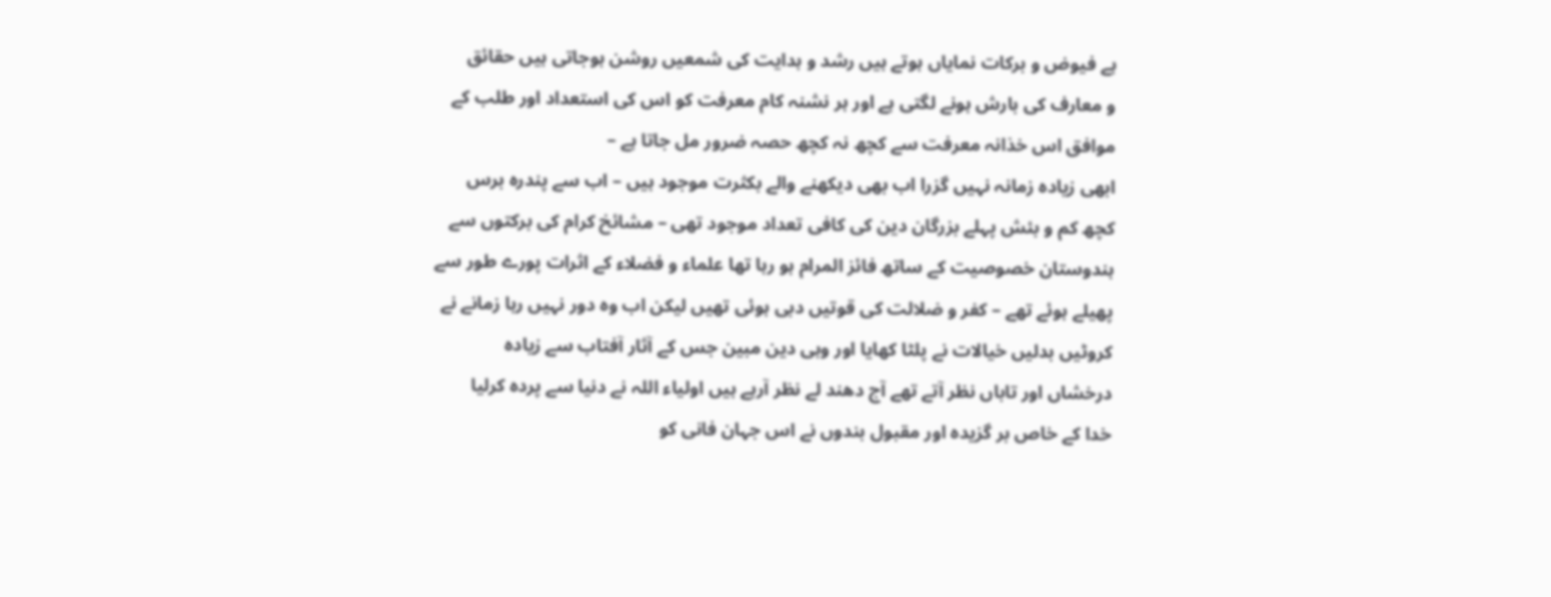ہے فیوض و برکات نمایاں ہوتے ہیں رشد و ہدایت کی شمعیں روشن ہوجاتی ہیں حقائق
و معارف کی بارش ہونے لگتی ہے اور ہر نشنہ کام معرفت کو اس کی استعداد اور طلب کے
موافق اس خذانہ معرفت سے کچھ نہ کچھ حصہ ضرور مل جاتا ہے –
ابھی زیادہ زمانہ نہیں گزرا اب بھی دیکھنے والے بکثرت موجود ہیں – اب سے پندرہ برس
کچھ کم و بئش پہلے بزرگان دین کی کافی تعداد موجود تھی – مشائخ کرام کی برکتوں سے
ہندوستان خصوصیت کے ساتھ فائز المرام ہو رہا تھا علماء و فضلاء کے اثرات پورے طور سے
پھیلے ہوئے تھے – کفر و ضلالت کی قوتیں دبی ہوئی تھیں لیکن اب وہ دور نہیں رہا زمانے نے
کروٹیں بدلیں خیالات نے پلٹا کھایا اور وہی دین مبین جس کے آثار آفتاب سے زیادہ
درخشاں اور تاباں نظر آتے تھے آج دھند لے نظر آرہے ہیں اولیاء اللہ نے دنیا سے پردہ کرلیا
خدا کے خاص بر گزیدہ اور مقبول بندوں نے اس جہان فانی کو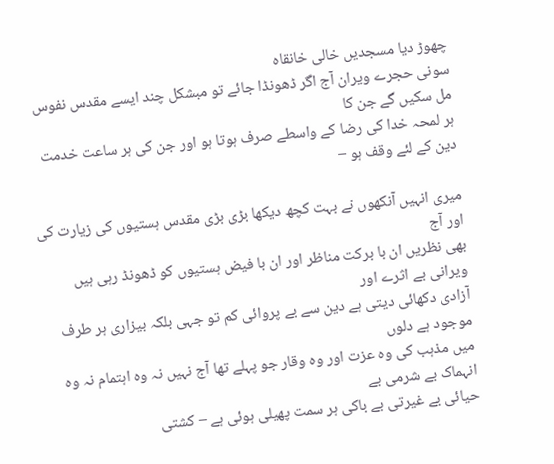چھوڑ دیا مسجدیں خالی خانقاہ
سونی حجرے ویران آج اگر ڈھونڈا جائے تو مبشکل چند ایسے مقدس نفوس مل سکیں گے جن کا
ہر لمحہ خدا کی رضا کے واسطے صرف ہوتا ہو اور جن کی ہر ساعت خدمت دین کے لئے وقف ہو –

میری انہیں آنکھوں نے بہت کچھ دیکھا بڑی بڑی مقدس ہستیوں کی زیارت کی اور آج
بھی نظریں ان با برکت مناظر اور ان با فیض ہستیوں کو ڈھونڈ رہی ہیں ویرانی بے اثرے اور
آزادی دکھائی دیتی ہے دین سے بے پروائی کم تو جہی بلکہ بیزاری ہر طرف موجود ہے دلوں
میں مذہب کی وہ عزت اور وہ وقار جو پہلے تھا آج نہیں نہ وہ اہتمام نہ وہ انہماک بے شرمی بے
حیائی بے غیرتی بے باکی ہر سمت پھیلی ہوئی ہے – کشتی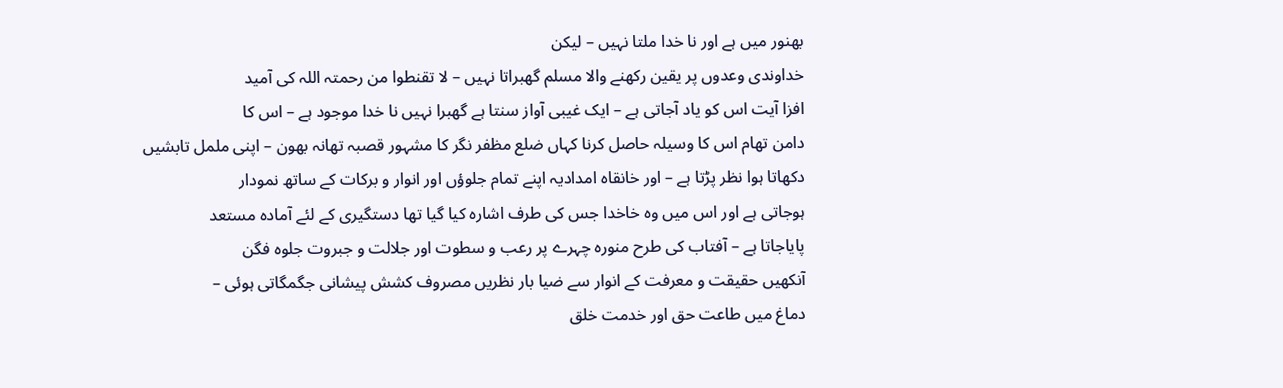بھنور میں ہے اور نا خدا ملتا نہیں – لیکن
خداوندی وعدوں پر یقین رکھنے والا مسلم گھبراتا نہیں – لا تقنطوا من رحمتہ اللہ کی آمید
افزا آیت اس کو یاد آجاتی ہے – ایک غیبی آواز سنتا ہے گھبرا نہیں نا خدا موجود ہے – اس کا
دامن تھام اس کا وسیلہ حاصل کرنا کہاں ضلع مظفر نگر کا مشہور قصبہ تھانہ بھون – اپنی ململ تابشیں
دکھاتا ہوا نظر پڑتا ہے – اور خانقاہ امدادیہ اپنے تمام جلوؤں اور انوار و برکات کے ساتھ نمودار
ہوجاتی ہے اور اس میں وہ خاخدا جس کی طرف اشارہ کیا گیا تھا دستگیری کے لئے آمادہ مستعد
پایاجاتا ہے – آفتاب کی طرح منورہ چہرے پر رعب و سطوت اور جلالت و جبروت جلوہ فگن
آنکھیں حقیقت و معرفت کے انوار سے ضیا بار نظریں مصروف کشش پیشانی جگمگاتی ہوئی –
دماغ میں طاعت حق اور خدمت خلق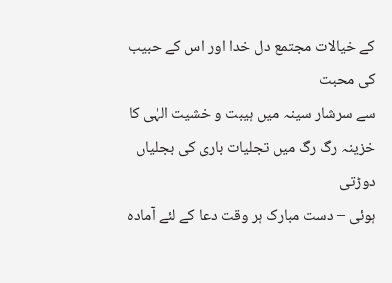کے خیالات مجتمع دل خدا اور اس کے حبیب کی محبت
سے سرشار سینہ میں ہیبت و خشیت الہٰی کا خزینہ رگ رگ میں تجلیات باری کی بجلیاں دوڑتی
ہوئی – دست مبارک ہر وقت دعا کے لئے آمادہ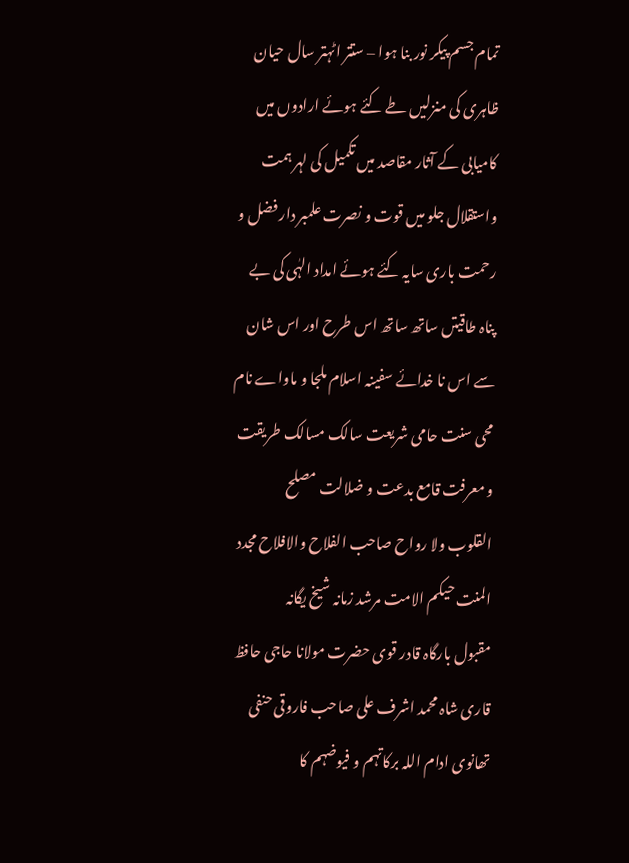تمام جسم پیکر نور بنا ہوا – ستتر اٹہتر سال حیان
ظاہری کی منزلیں طے کئے ہوئے ارادوں میں کامیابی کے آثار مقاصد میں تکمیل کی لہر ہمت
واستقلال جلو میں قوت و نصرت علمبر دار فضل و رحمت باری سایہ کئے ہوئے امداد الہٰی کی بے
پناہ طاقیتں ساتھ ساتھ اس طرح اور اس شان سے اس نا خدائے سفینہ اسلام ملجا و ماواے نام
محی سنت حامی شریعت سالک مسالک طریقت و معرفت قامع بدعت و ضلالت مصلح
القلوب ولا رواح صاحب الفلاح والافلاح مجدد المنت حیکم الامت مرشد زمانہ شیخ یگانہ
مقبول بارگاہ قادر قوی حضرت مولانا حاجی حافظ قاری شاہ محمد اشرف علی صاحب فاروقی حنفی
تھانوی ادام اللہ برکاتہم و فیوضہم کا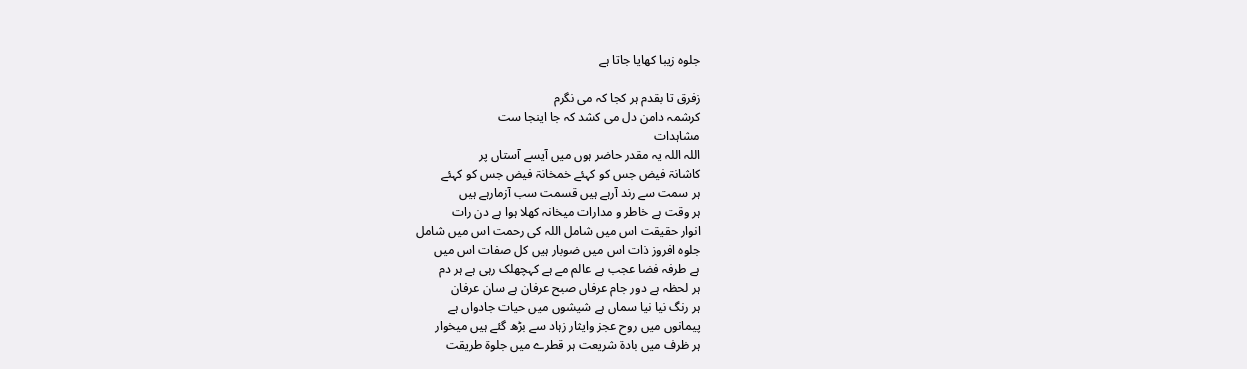جلوہ زیبا کھایا جاتا ہے

زفرق تا بقدم ہر کجا کہ می نگرم
کرشمہ دامن دل می کشد کہ جا اینجا ست
مشاہدات
اللہ اللہ یہ مقدر حاضر ہوں میں آیسے آستاں پر
کاشانۃ فیض جس کو کہئے خمخانۃ فیض جس کو کہئے
ہر سمت سے رند آرہے ہیں قسمت سب آزمارہے ہیں
ہر وقت ہے خاطر و مدارات میخانہ کھلا ہوا ہے دن رات
انوار حقیقت اس میں شامل اللہ کی رحمت اس میں شامل
جلوہ افروز ذات اس میں ضوبار ہیں کل صفات اس میں
ہے طرفہ فضا عجب ہے عالم مے ہے کہچھلک رہی ہے ہر دم
ہر لحظہ ہے دور جام عرفاں صبح عرفان ہے سان عرفان
ہر رنگ نیا نیا سماں ہے شیشوں میں حیات جادواں ہے
پیمانوں میں روح عجز وایثار زہاد سے بڑھ گئے ہیں میخوار
ہر ظرف میں بادۃ شریعت ہر قطرے میں جلوۃ طریقت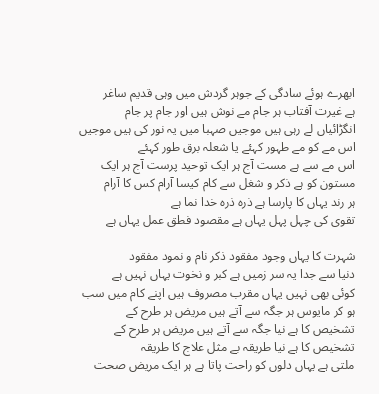ابھرے ہوئے سادگی کے جوہر گردش میں وہی قدیم ساغر
ہے غیرت آفتاب ہر جام مے نوش ہیں اور جام پر جام
انگڑائیاں لے رہی ہیں موجیں صہبا میں یہ نور کی ہیں موجیں
اس مے کو مے طہور کہئے یا شعلہ برق طور کہئے
اس مے سے ہے مست آج ہر ایک توحید پرست آج ہر ایک
مستون کو ہے ذکر و شغل سے کام کیسا آرام کس کا آرام
ہر رند یہاں کا پارسا ہے ذرہ ذرہ خدا نما ہے
تقوی کی چہل پہل یہاں ہے مقصود فطق عمل یہاں ہے

شہرت کا یہاں وجود مفقود ذکر نام و نمود مفقود
دنیا سے جدا یہ سر زمیں ہے کبر و نخوت یہاں نہیں ہے
کوئی بھی نہیں یہاں مقرب مصروف ہیں اپنے کام میں سب
ہو کر مایوس ہر جگہ سے آتے ہیں مریض ہر طرح کے
تشخیص کا ہے نیا جگہ سے آتے ہیں مریض ہر طرح کے
تشخیص کا ہے نیا طریقہ بے مثل علاج کا طریقہ
ملتی ہے یہاں دلوں کو راحت پاتا ہے ہر ایک مریض صحت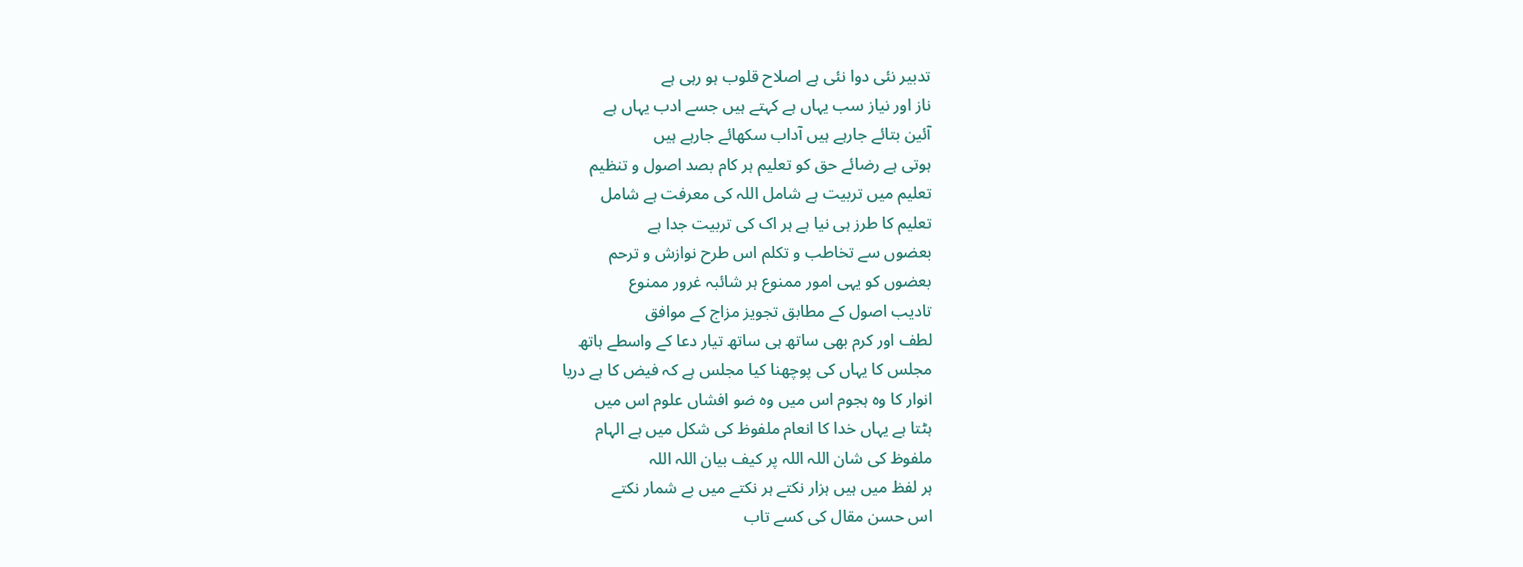تدبیر نئی دوا نئی ہے اصلاح قلوب ہو رہی ہے
ناز اور نیاز سب یہاں ہے کہتے ہیں جسے ادب یہاں ہے
آئین بتائے جارہے ہیں آداب سکھائے جارہے ہیں
ہوتی ہے رضائے حق کو تعلیم ہر کام بصد اصول و تنظیم
تعلیم میں تربیت ہے شامل اللہ کی معرفت ہے شامل
تعلیم کا طرز ہی نیا ہے ہر اک کی تربیت جدا ہے
بعضوں سے تخاطب و تکلم اس طرح نوازش و ترحم
بعضوں کو یہی امور ممنوع ہر شائبہ غرور ممنوع
تادیب اصول کے مطابق تجویز مزاج کے موافق
لطف اور کرم بھی ساتھ ہی ساتھ تیار دعا کے واسطے ہاتھ
مجلس کا یہاں کی پوچھنا کیا مجلس ہے کہ فیض کا ہے دریا
انوار کا وہ ہجوم اس میں وہ ضو افشاں علوم اس میں
ہٹتا ہے یہاں خدا کا انعام ملفوظ کی شکل میں ہے الہام
ملفوظ کی شان اللہ اللہ پر کیف بیان اللہ اللہ
ہر لفظ میں ہیں ہزار نکتے ہر نکتے میں بے شمار نکتے
اس حسن مقال کی کسے تاب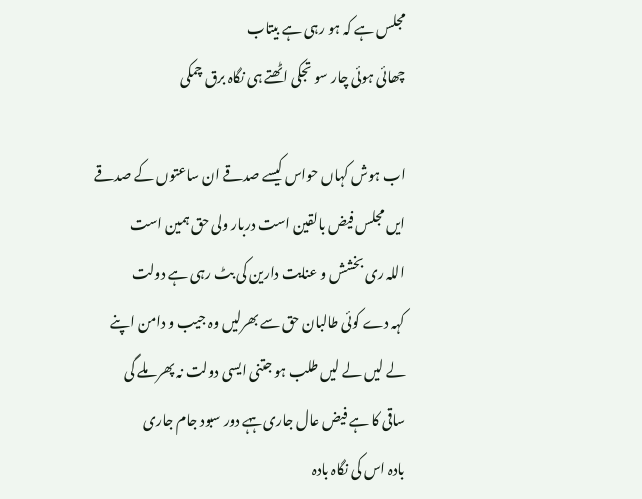مجلس ہے کہ ہو رہی ہے بیتاب
چھائی ہوئی چار سو تجکی اٹھتے ہی نگاہ برق چمکی

اب ہوش کہاں حواس کیسے صدقے ان ساعتوں کے صدقے
ایں مجلس فیض بالقین است دربار ولی حق ہمین است
اللہ ری بخشش و عنایت دارین کی بٹ رہی ہے دولت
کہہ دے کوئی طالبان حق سے بھرلیں وہ جیب و دامن اپنے
لے لیں لے لیں طلب ہو جتنی ایسی دولت نہ پھر ملے گی
ساقی کا ہے فیض عال جاری ہہے دور سبود جام جاری
بادہ اس کی نگاہ بادہ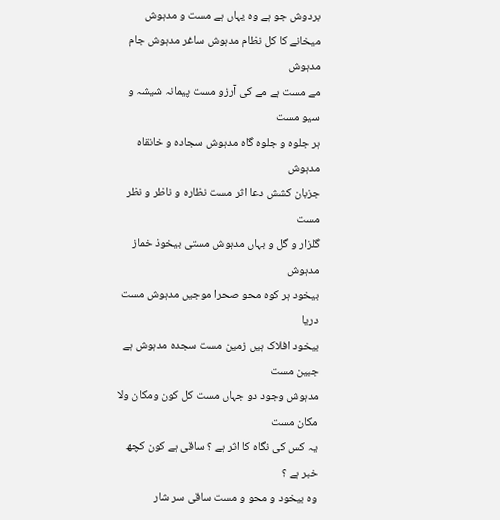بردوش جو ہے وہ یہاں ہے مست و مدہوش
میخانے کا کل نظام مدہوش ساغر مدہوش جام مدہوش
مے مست ہے مے کی آرزو مست پیمانہ شیشہ و سیو مست
ہر جلوہ و جلوہ گاہ مدہوش سجادہ و خانقاہ مدہوش
جزبان کشش دعا اثر مست نظارہ و ناظر و نظر مست
گلزار و گل و بہاں مدہوش مستی بیخوذ خماز مدہوش
بیخود ہر کوہ محو صحرا موجیں مدہوش مست دریا
بیخود افلاک ہیں زمین مست سجدہ مدہوش ہے جبین مست
مدہوش وجود دو جہاں مست کل کون ومکان ولا مکان مست
یہ کس کی نگاہ کا اثر ہے ؟ ساقی ہے کون کچھ خبر ہے ؟
وہ بیخود و محو و مست ساقی سر شار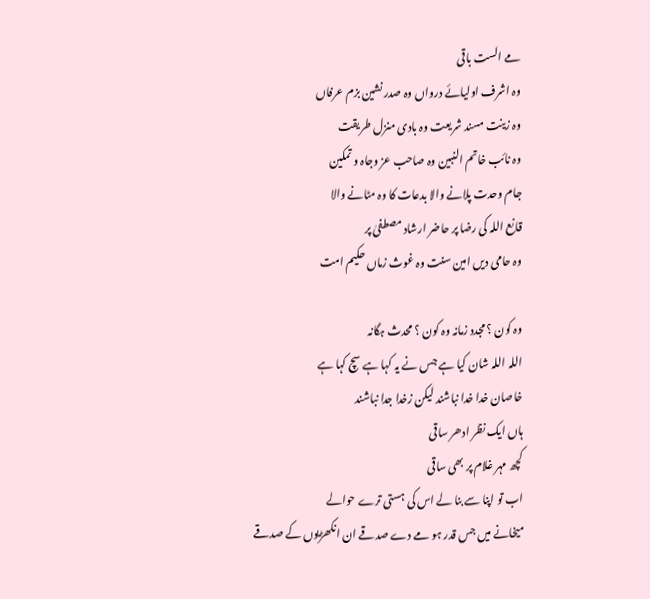مے الست باقی
وہ اشرف اولیائے درواں وہ صدر نشین بزم عرفاں
وہ زینت مسند شریعت وہ بادی منزل طریقت
وہ نائب خاتم النبین وہ صاحب عز وجاہ و تمکین
جام وحدت پلانے والا بدعات کا وہ مٹانے والا
قانع اللہ کی رضا پر حاضر ارشاد مصطفیٰ پر
وہ حامی دیں امین سنت وہ غوث زماں حکیم امت

وہ کون ؟ مجدد زمانہ وہ کون ؟ محدث ہگانہ
اللہ اللہ شان کیا ہے جس نے یہ کہا ہے سچ کہا ہے
خاصان خدا خدا نباشند لیکن زخدا جدا نباشند
ہاں ایک نظر ادھر ساقی
کچھ مہر غلام پر بھی ساقی
اب تو اپنا سے بنا لے اس کی ہستی ترے حوالے
میخانے میں جس قدر ہو مے دے صدقے ان انکھڑیوں کے صدقے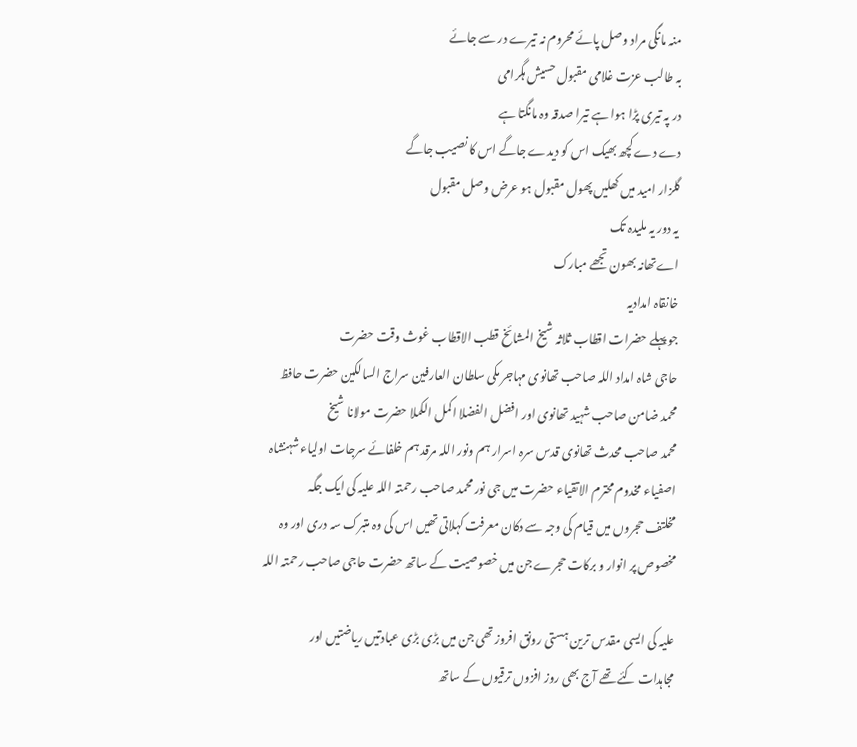منہ مانگی مراد وصل پائے محروم نہ تیرے در سے جائے
بہ طالب عزت غلامی مقبول حسیش ہگرامی
در پہ تیری پڑا ہوا ہے تیرا صدقہ وہ مانگتا ہے
دے دے کچھ بھیک اس کو دیدے جاگے اس کا نصیب جاگے
گلزار امید میں کھلیں پھول مقبول ہو عرض وصل مقبول
یہ دور یہ ملیدہ تک
اےتھانہ بھون تجھے مبارک
خانقاہ امدادیہ
جو پہلے حضرات اقطاب ثلاثہ شیخ المشائخ قطب الاقطاب غوث وقت حضرت
حاجی شاہ امداد اللہ صاحب تھانوی مہاجر مکی سلطان العارفین سراج السالکین حضرت حافظ
محمد ضامن صاحب شہید تھانوی اور افضل الفضلا اکمل الکملا حضرت مولانا شیخ
محمد صاحب محدث تھانوی قدس سرہ اسرار ہم ونور اللہ مرقد ہم خلفائے سرجات اولیاء شہنشاہ
اصفیاء مخدوم محترم الاتقیاء حضرت میں جی نور محمد صاحب رحمتہ اللہ علیہ کی ایک جگہ
مخلتف حجروں میں قیام کی وجہ سے دکان معرفت کہلاتی تھیں اس کی وہ متبرک سہ دری اور وہ
مخصوص پر انوار و برکات حجرے جن میں خصوصیت کے ساتھ حضرت حاجی صاحب رحمتہ اللہ

علیہ کی ایسی مقدس ترین ہستی رونق افروز تھی جن میں بڑی بڑی عبادتیں ریاضتیں اور
مجاہدات کئے تھے آج بھی روز افزوں ترقیوں کے ساتھ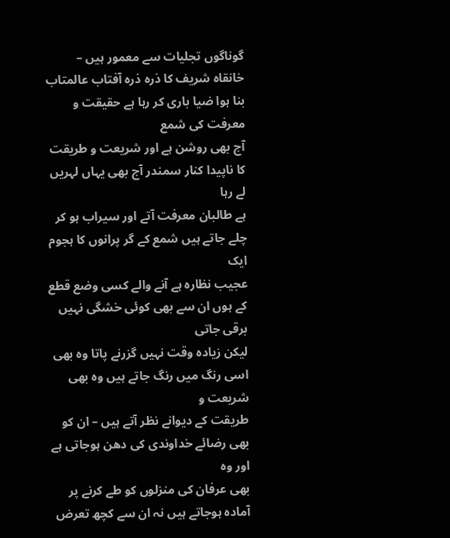گوناگوں تجلیات سے معمور ہیں –
خانقاہ شریف کا ذرہ ذرہ آفتاب عالمتاب بنا ہوا ضیا باری کر رہا ہے حقیقت و معرفت کی شمع
آج بھی روشن ہے اور شریعت و طریقت کا ناپیدا کنار سمندر آج بھی یہاں لہریں لے رہا
ہے طالبان معرفت آتے اور سیراب ہو کر چلے جاتے ہیں شمع کے گر پرانوں کا ہجوم ایک
عجیب نظارہ ہے آنے والے کسی وضع قطع کے ہوں ان سے بھی کوئی خشگی نہیں برقی جاتی
لیکن زیادہ وقت نہیں گزرنے پاتا وہ بھی اسی رنگ میں رنگ جاتے ہیں وہ بھی شریعت و
طریقت کے دیوانے نظر آتے ہیں – ان کو بھی رضائے خداوندی کی دھن ہوجاتی ہے اور وہ
بھی عرفان کی منزلوں کو طے کرنے پر آمادہ ہوجاتے ہیں نہ ان سے کچھ تعرض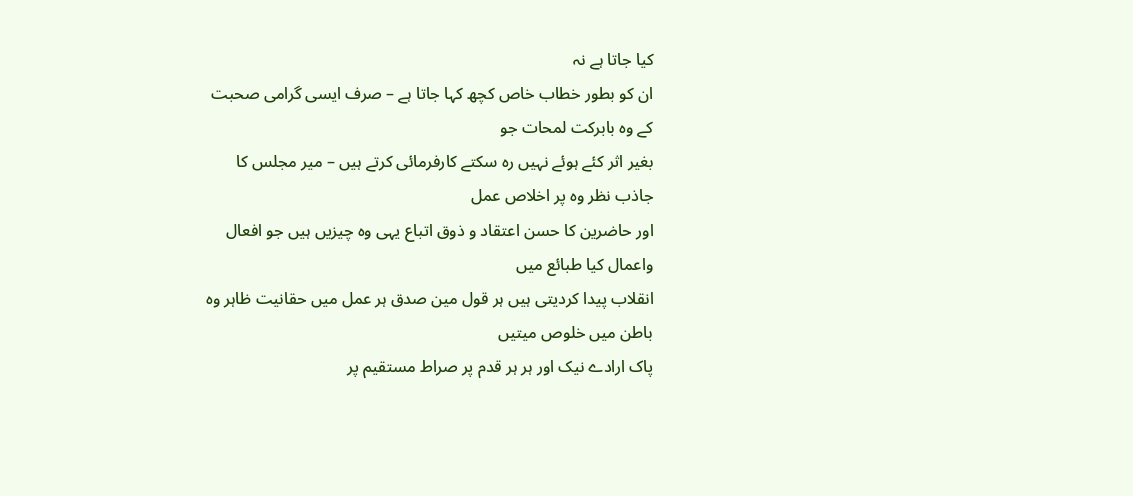کیا جاتا ہے نہ
ان کو بطور خطاب خاص کچھ کہا جاتا ہے – صرف ایسی گرامی صحبت کے وہ بابرکت لمحات جو
بغیر اثر کئے ہوئے نہیں رہ سکتے کارفرمائی کرتے ہیں – میر مجلس کا جاذب نظر وہ پر اخلاص عمل
اور حاضرین کا حسن اعتقاد و ذوق اتباع یہی وہ چیزیں ہیں جو افعال واعمال کیا طبائع میں
انقلاب پیدا کردیتی ہیں ہر قول مین صدق ہر عمل میں حقانیت ظاہر وہ باطن میں خلوص میتیں
پاک ارادے نیک اور ہر ہر قدم پر صراط مستقیم پر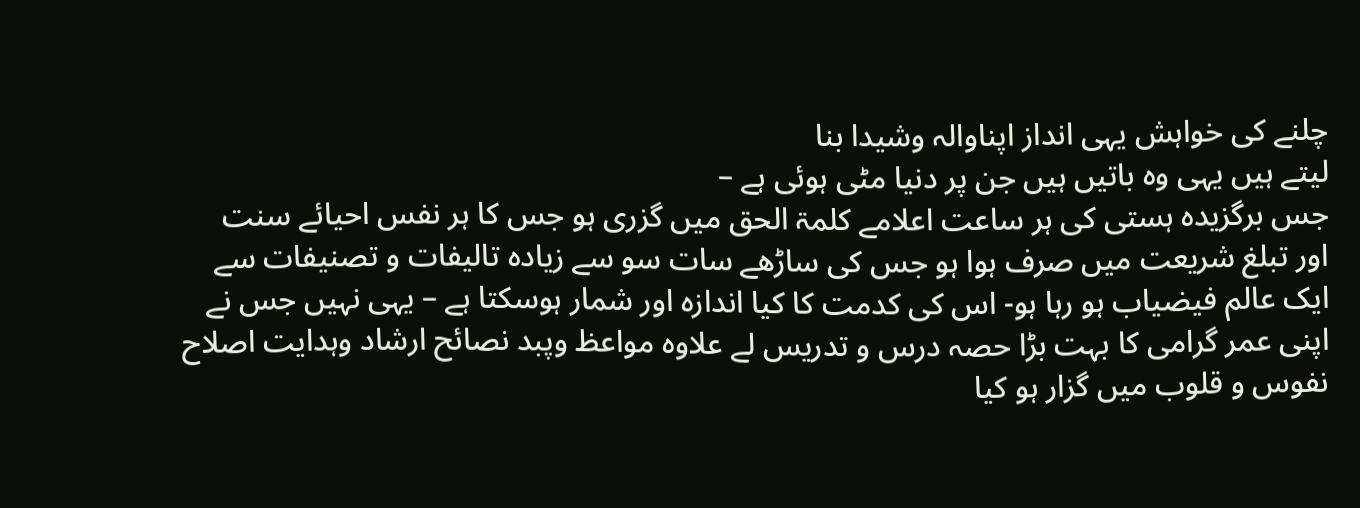چلنے کی خواہش یہی انداز اپناوالہ وشیدا بنا
لیتے ہیں یہی وہ باتیں ہیں جن پر دنیا مٹی ہوئی ہے –
جس برگزیدہ ہستی کی ہر ساعت اعلامے کلمۃ الحق میں گزری ہو جس کا ہر نفس احیائے سنت
اور تبلغ شریعت میں صرف ہوا ہو جس کی ساڑھے سات سو سے زیادہ تالیفات و تصنیفات سے
ایک عالم فیضیاب ہو رہا ہو- اس کی کدمت کا کیا اندازہ اور شمار ہوسکتا ہے – یہی نہیں جس نے
اپنی عمر گرامی کا بہت بڑا حصہ درس و تدریس لے علاوہ مواعظ وپبد نصائح ارشاد وہدایت اصلاح
نفوس و قلوب میں گزار ہو کیا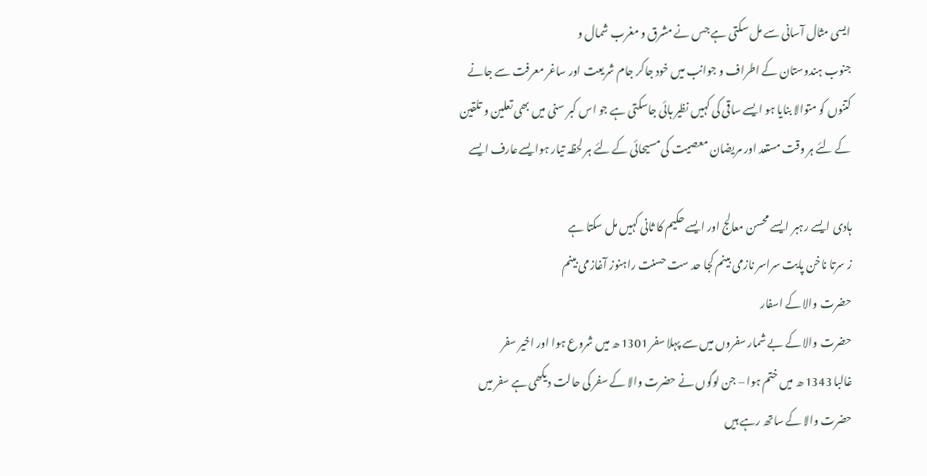ایسی مثال آسانی سے مل سکتی ہے جس نے مشرق و مغرب شمال و
جنوب ہندوستان کے اطراف و جوانب میں خود جاکر جام شریعت اور ساغر معرفت سے جانے
کتنوں کو متوالا بنایا ہو ایسے ساقی کی کہیں نظیر ہائی جاسکتی ہے جو اس کبر سنی میں بھی تعلین و تلقین
کے لئے ہر وقت مستعد اور مریضان معصیت کی مسیحائی کے لئے ہر لحظہ تیار ہوا یسےعارف ایسے

ہادی ایسے رہبر ایسے محسن معالج اور ایسے حکیم کا ثانی کہیں مل سکتا ہے
ز سرتا ناخن پایت سراسر نازمی بینم کجا حد ست حسنت راہنوز آغازمی بینم
حضرت والا کے اسفار
حضرت والا کے بے شمار سفروں میں سے پہلا سفر 1301 ھ میں شروع ہوا اور اخیر سفر
غالبا 1343 ھ میں ختم ہوا – جن لوگوں نے حضرت والا کے سفر کی حالت دیکھی ہے سفر میں
حضرت والا کے ساتھ رہے ہیں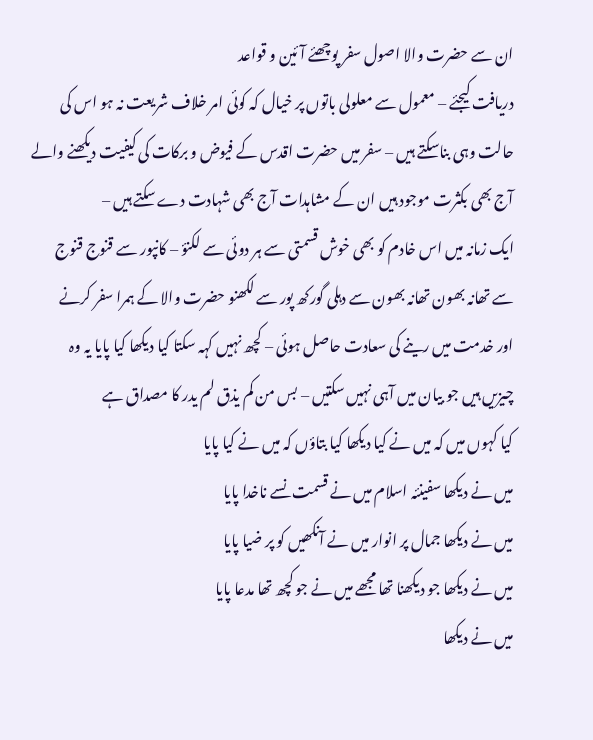ان سے حضرت والا اصول سفر پوچھئے آئین و قواعد
دریافت کیجئے – معمول سے معلولی باتوں پر خیال کہ کوئی امر خلاف شریعت نہ ہو اس کی
حالت وہی بناسکتے ہیں – سفر میں حضرت اقدس کے فیوض و برکات کی کیفیت دیکھنے والے
آج بھی بکثرت موجود ہیں ان کے مشاہدات آج بھی شہادت دے سکتے ہیں –
ایک زمانہ میں اس خادم کو بھی خوش قسمتی سے ہر دوئی سے لکنؤ – کانپور سے قنوج قنوج
سے تھانہ بھون تھانہ بھون سے دہلی گورکھ پور سے لکھنو حضرت والا کے ہمرا سفر کرنے
اور خدمت میں رینے کی سعادت حاصل ہوئی – کچھ نہیں کہہ سکتا کیا دیکھا کیا پایا یہ وہ
چیزیں ہیں جو بیان میں آہی نہیں سکتیں – بس من کم یذق لم یدر کا مصداق ہے
کیا کہوں میں کہ میں نے کیا دیکھا کیا بتاؤں کہ میں نے کیا پایا
میں نے دیکھا سفینئہ اسلام میں نے قسمت نسے ناخدا پایا
میں نے دیکھا جمال پر انوار میں نے آنکھیں کو پر ضیا پایا
میں نے دیکھا جو دیکھنا تھا مجھے میں نے جو کچھ تھا مدعا پایا
میں نے دیکھا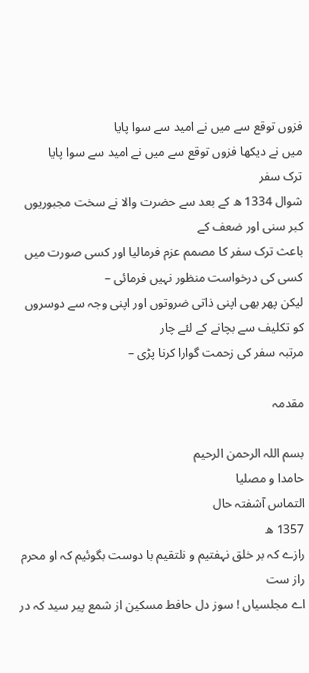فزوں توقع سے میں نے امید سے سوا پایا
میں نے دیکھا فزوں توقع سے میں نے امید سے سوا پایا
ترک سفر
شوال 1334 ھ کے بعد سے حضرت والا نے سخت مجبوریوں کبر سنی اور ضعف کے
باعث ترک سفر کا مصمم عزم فرمالیا اور کسی صورت میں کسی کی درخواست منظور نہیں فرمائی –
لیکن پھر بھی اپنی ذاتی ضروتوں اور اپنی وجہ سے دوسروں کو تکلیف سے بچانے کے لئے چار
مرتبہ سفر کی زحمت گوارا کرنا پڑی –

مقدمہ

بسم اللہ الرحمن الرحیم
حامدا و مصلیا
التماس آشفتہ حال
1357 ھ
رازے کہ بر خلق نہفتیم و نلتقیم با دوست بگوئیم کہ او محرم راز ست
اے مجلسیاں ! سوز دل حافط مسکین از شمع پیر سید کہ در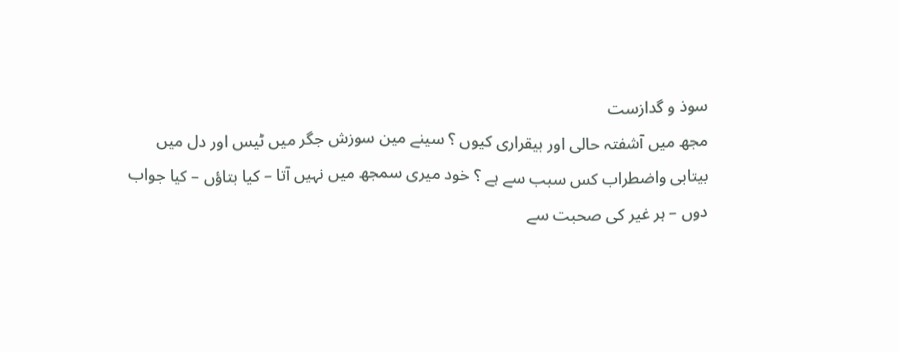سوذ و گدازست
مجھ میں آشفتہ حالی اور بیقراری کیوں ؟ سینے مین سوزش جگر میں ٹیس اور دل میں
بیتابی واضطراب کس سبب سے ہے ؟ خود میری سمجھ میں نہیں آتا – کیا بتاؤں – کیا جواب
دوں – ہر غیر کی صحبت سے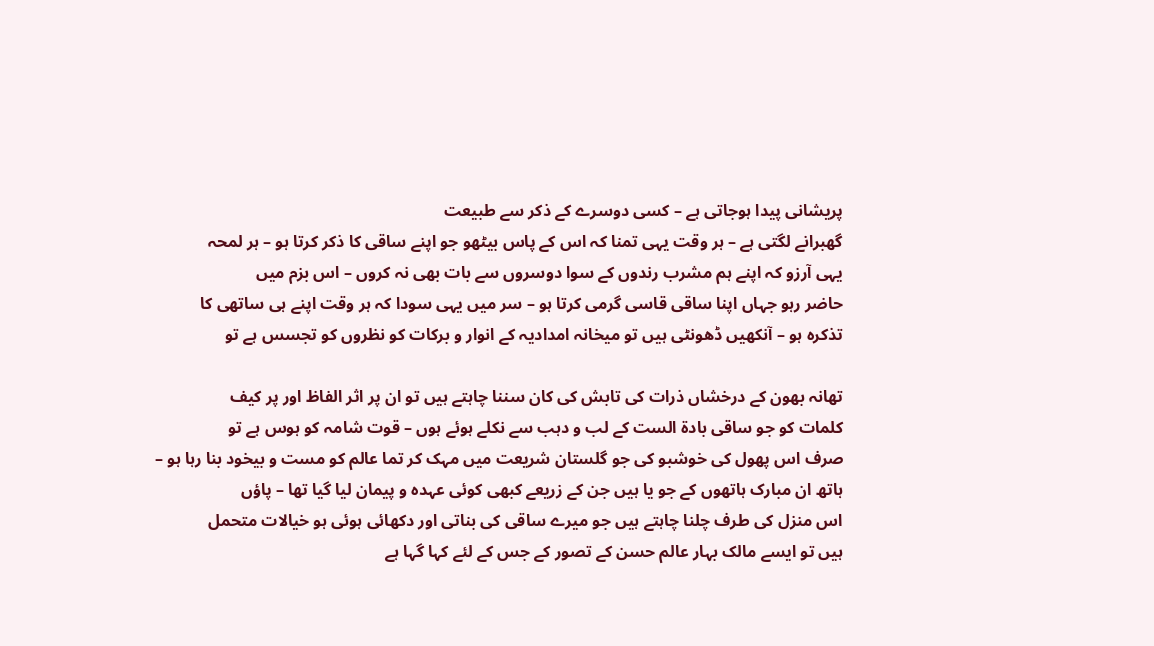پریشانی پیدا ہوجاتی ہے – کسی دوسرے کے ذکر سے طبیعت
گھبرانے لگتی ہے – ہر وقت یہی تمنا کہ اس کے پاس بیٹھو جو اپنے ساقی کا ذکر کرتا ہو – ہر لمحہ
یہی آرزو کہ اپنے ہم مشرب رندوں کے سوا دوسروں سے بات بھی نہ کروں – اس بزم میں
حاضر رہو جہاں اپنا ساقی قاسی گرمی کرتا ہو – سر میں یہی سودا کہ ہر وقت اپنے ہی ساتھی کا
تذکرہ ہو – آنکھیں ڈھونٹی ہیں تو میخانہ امدادیہ کے انوار و برکات کو نظروں کو تجسس ہے تو

تھانہ بھون کے درخشاں ذرات کی تابش کی کان سننا چاہتے ہیں تو ان پر اثر الفاظ اور پر کیف
کلمات کو جو ساقی بادۃ الست کے لب و دہب سے نکلے ہوئے ہوں – قوت شامہ کو ہوس ہے تو
صرف اس پھول کی خوشبو کی جو گلستان شریعت میں مہک کر تما عالم کو مست و بیخود بنا رہا ہو –
ہاتھ ان مبارک ہاتھوں کے جو یا ہیں جن کے زریعے کبھی کوئی عہدہ و پیمان لیا گیا تھا – پاؤں
اس منزل کی طرف چلنا چاہتے ہیں جو میرے ساقی کی بناتی اور دکھائی ہوئی ہو خیالات متحمل
ہیں تو ایسے مالک بہار عالم حسن کے تصور کے جس کے لئے کہا گہا ہے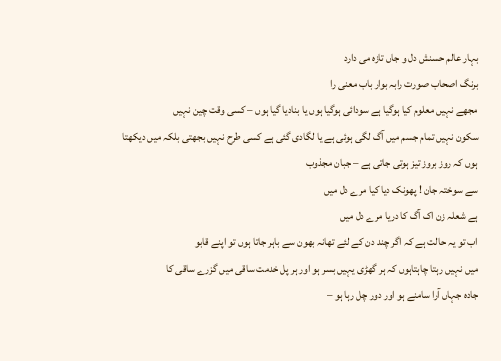بہار عالم حسنش دل و جاں تازہ می دارد
برنگ اصحاب صورت رابہ بوار باب معنی را
مجھے نہیں معلوم کیا ہوگیا ہے سودائی ہوگیا ہوں یا بنادیا گیا ہوں – کسی وقت چین نہیں
سکون نہیں تمام جسم میں آگ لگی ہوئی ہے یا لگادی گئی ہے کسی طرح نہیں بجھتی بلکہ میں دیکھتا
ہوں کہ روز بروز تیز ہوتی جاتی ہے – جبان مجذوب
سے سوختہ جان ! پھونک دیا کیا مرے دل میں
ہے شعلہ زن اک آگ کا دریا مرے دل میں
اب تو یہ حالت ہے کہ اگر چند دن کے لئے تھانہ بھون سے باہر جاتا ہوں تو اپنے قابو
میں نہیں رہتا چاہتاہوں کہ ہر گھڑی یہیں بسر ہو اور ہر پل خدمت ساقی میں گزرے ساقی کا
جادہ جہاں آرا سامنے ہو اور دور چل رہا ہو –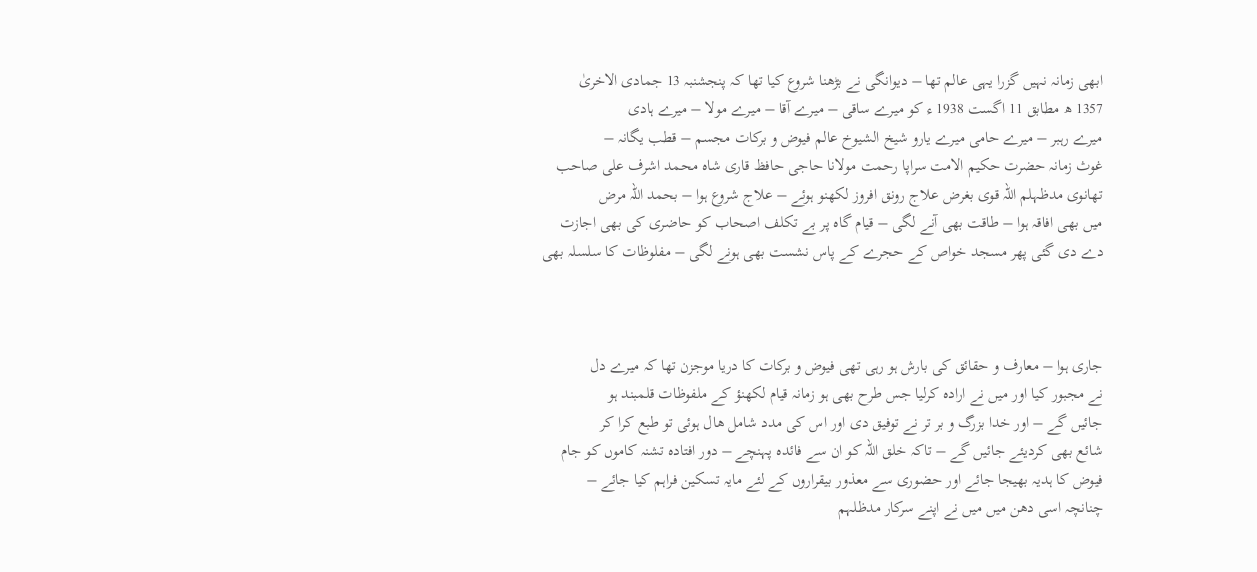ابھی زمانہ نہیں گزرا یہی عالم تھا – دیوانگی نے بڑھنا شروع کیا تھا کہ پنجشنبہ 13 جمادی الاخریٰ
1357 ھ مطابق 11 اگست 1938 ء کو میرے ساقی – میرے آقا – میرے مولا – میرے ہادی
میرے رہبر – میرے حامی میرے یارو شیخ الشیوخ عالم فیوض و برکات مجسم – قطب یگانہ –
غوث زمانہ حضرت حکیم الامت سراپا رحمت مولانا حاجی حافظ قاری شاہ محمد اشرف علی صاحب
تھانوی مدظہلم اللہ قوی بغرض علاج رونق افروز لکھنو ہوئے – علاج شروع ہوا – بحمد اللہ مرض
میں بھی افاقہ ہوا – طاقت بھی آنے لگی – قیام گاہ پر بے تکلف اصحاب کو حاضری کی بھی اجازت
دے دی گئی پھر مسجد خواص کے حجرے کے پاس نشست بھی ہونے لگی – مفلوظات کا سلسلہ بھی



جاری ہوا – معارف و حقائق کی بارش ہو رہی تھی فیوض و برکات کا دریا موجزن تھا کہ میرے دل
نے مجبور کیا اور میں نے ارادہ کرلیا جس طرح بھی ہو زمانہ قیام لکھنؤ کے ملفوظات قلمبند ہو
جائیں گے – اور خدا بزرگ و بر تر نے توفیق دی اور اس کی مدد شامل ھال ہوئی تو طبع کرا کر
شائع بھی کردیئے جائیں گے – تاکہ خلق اللہ کو ان سے فائدہ پہنچے – دور افتادہ تشنہ کاموں کو جام
فیوض کا ہدیہ بھیجا جائے اور حضوری سے معذور بیقراروں کے لئے مایہ تسکین فراہم کیا جائے –
چنانچہ اسی دھن میں میں نے اپنے سرکار مدظلہم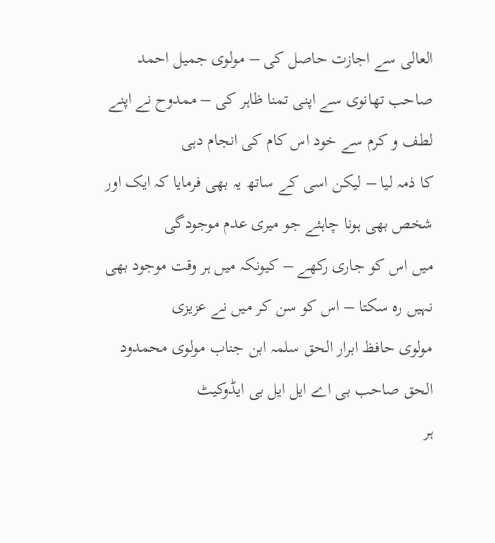العالی سے اجازت حاصل کی – مولوی جمیل احمد
صاحب تھانوی سے اپنی تمنا ظاہر کی – ممدوح نے اپنے لطف و کرم سے خود اس کام کی انجام دہی
کا ذمہ لیا – لیکن اسی کے ساتھ یہ بھی فرمایا کہ ایک اور شخص بھی ہونا چاہئے جو میری عدم موجودگی
میں اس کو جاری رکھے – کیونکہ میں ہر وقت موجود بھی نہیں رہ سکتا – اس کو سن کر میں نے عزیزی
مولوی حافظ ابرار الحق سلمہ ابن جناب مولوی محمدود الحق صاحب بی اے ایل ایل بی ایڈوکیٹ
ہر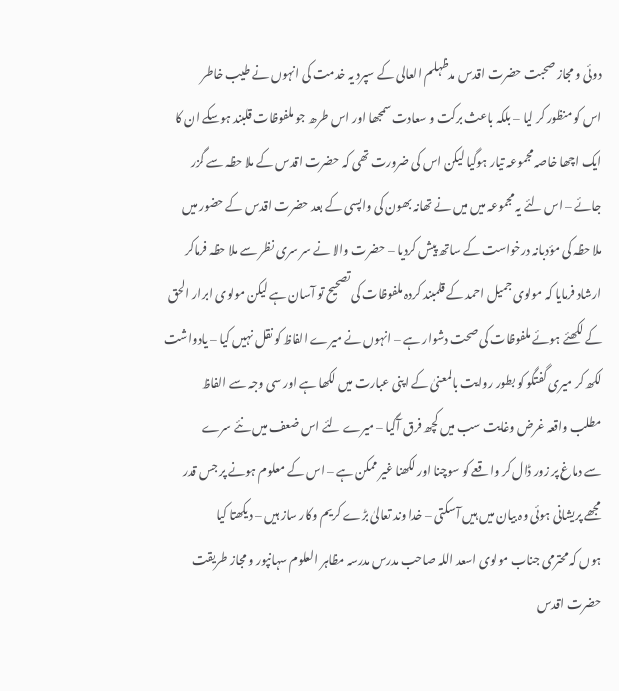دوئی و مجاز صحبت حضرت اقدس مدظہلم العالی کے سپرد یہ خدمت کی انہوں نے طیب خاطر
اس کو منظور کر لیا – بلکہ باعث برکت و سعادت سمجھا اور اس طرھ جو ملفوظات قلبند ہوسکے ان کا
ایک اچھا خاصہ مجموعہ تیار ہوگیا لیکن اس کی ضرورت تھی کہ حضرت اقدس کے ملا حظہ سے گزر
جائے – اس لئے یہ مجموعہ میں میں نے تھانہ بھون کی واپسی کے بعد حضرت اقدس کے حضور میں
ملا حظہ کی مؤدبانہ درخواست کے ساتھ پیش کردیا – حضرت والا نے سر سری نظر سے ملا حظہ فرماکر
ارشاد فرمایا کہ مولوی جمیل احمد کے قلمبند کردہ ملفوظات کی تصحیح تو آسان ہے لیکن مولوی ابرار الحق
کے لکھئے ہوئے ملفوظات کی صحت دشوار ہے – انہوں نے میرے الفاظ کو نقل نہیں کیا – یادواشت
لکھ کر میری گفتگو کو بطور روایت بالمعنیٰ کے اپنی عبارت میں لکھا ہے اور سی وجہ سے الفاظ
مطلب واقعہ غرض وغایت سب میں کچھ فرق آگیا – میرے لئے اس ضعف میں نئے سرے
سے دماغ پر زور ڈال کر واقعے کو سوچنا اور لکھنا غیر ممکن ہے – اس کے معلوم ہونے پر جس قدر
مجھے پریشانی ہوئی وہ بیان میں ہیں آسکتی – خدا وند تعالیٰ بڑے کریم وکار ساز ہیں – دیکھتا کیا
ہوں کہ محترمی جناب مولوی اسعد اللہ صاحب مدرس مدرسہ مظاہر العلوم سہانپور و مجاز طریقت
حضرت اقدس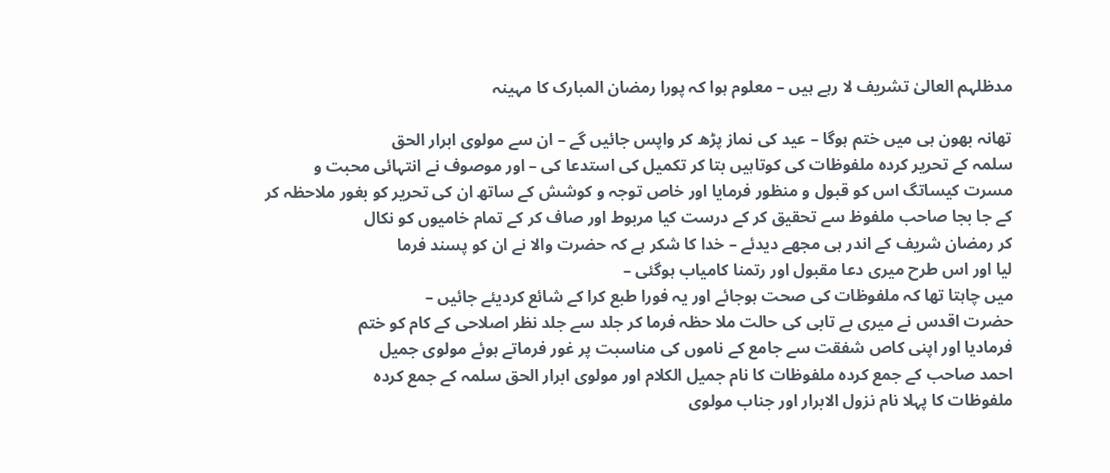مدظلہم العالیٰ تشریف لا رہے ہیں – معلوم ہوا کہ پورا رمضان المبارک کا مہینہ

تھانہ بھون ہی میں ختم ہوگا – عید کی نماز پڑھ کر واپس جائیں گے – ان سے مولوی ابرار الحق
سلمہ کے تحریر کردہ ملفوظات کی کوتاہیں بتا کر تکمیل کی استدعا کی – اور موصوف نے انتہائی محبت و
مسرت کیساتگ اس کو قبول و منظور فرمایا اور خاص توجہ و کوشش کے ساتھ ان کی تحریر کو بغور ملاحظہ کر
کے جا بجا صاحب ملفوظ سے تحقیق کر کے درست کیا مربوط اور صاف کر کے تمام خامیوں کو نکال
کر رمضان شریف کے اندر ہی مجھے دیدئے – خدا کا شکر ہے کہ حضرت والا نے ان کو پسند فرما
لیا اور اس طرح میری دعا مقبول اور رتمنا کامیاب ہوگئی –
میں چاہتا تھا کہ ملفوظات کی صحت ہوجائے اور یہ فورا طبع کرا کے شائع کردیئے جائیں –
حضرت اقدس نے میری بے تابی کی حالت ملا حظہ فرما کر جلد سے جلد نظر اصلاحی کے کام کو ختم
فرمادیا اور اپنی کاص شفقت سے جامع کے ناموں کی مناسبت پر غور فرماتے ہوئے مولوی جمیل
احمد صاحب کے جمع کردہ ملفوظات کا نام جمیل الکلام اور مولوی ابرار الحق سلمہ کے جمع کردہ
ملفوظات کا پہلا نام نزول الابرار اور جناب مولوی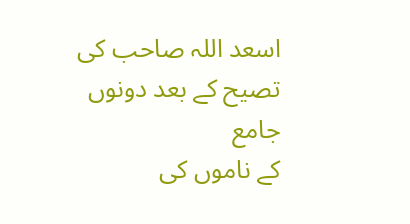اسعد اللہ صاحب کی تصیح کے بعد دونوں جامع
کے ناموں کی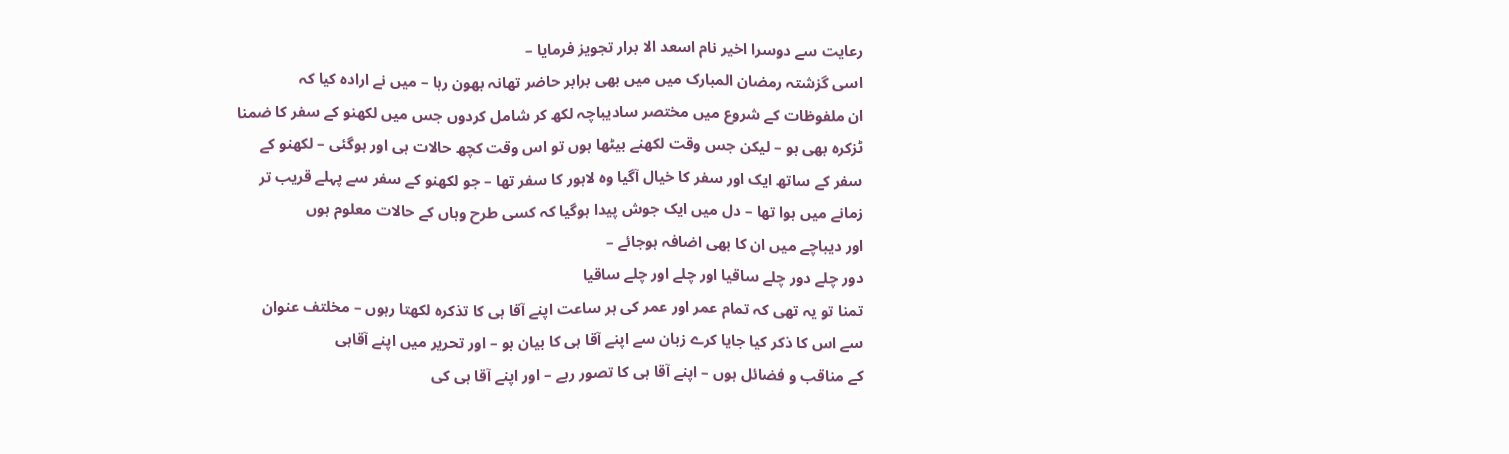رعایت سے دوسرا اخیر نام اسعد الا برار تجویز فرمایا –
اسی گزشتہ رمضان المبارک میں میں بھی برابر حاضر تھانہ بھون رہا – میں نے ارادہ کیا کہ
ان ملفوظات کے شروع میں مختصر سادیباچہ لکھ کر شامل کردوں جس میں لکھنو کے سفر کا ضمنا
ٹزکرہ بھی ہو – لیکن جس وقت لکھنے بیٹھا ہوں تو اس وقت کچھ حالات ہی اور ہوگئی – لکھنو کے
سفر کے ساتھ ایک اور سفر کا خیال آگیا وہ لاہور کا سفر تھا – جو لکھنو کے سفر سے پہلے قریب تر
زمانے میں ہوا تھا – دل میں ایک جوش پیدا ہوگیا کہ کسی طرح وہاں کے حالات معلوم ہوں
اور دیباچے میں ان کا بھی اضافہ ہوجائے –
دور چلے دور چلے ساقیا اور چلے اور چلے ساقیا
تمنا تو یہ تھی کہ تمام عمر اور عمر کی ہر ساعت اپنے آقا ہی کا تذکرہ لکھتا رہوں – مخلتف عنوان
سے اس کا ذکر کیا جایا کرے زبان سے اپنے آقا ہی کا بیان ہو – اور تحریر میں اپنے آقاہی
کے مناقب و فضائل ہوں – اپنے آقا ہی کا تصور رہے – اور اپنے آقا ہی کی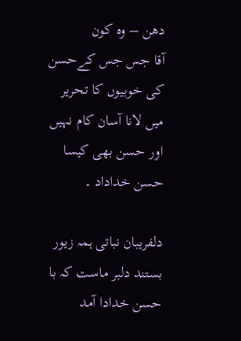دھن – وہ کون
آقا جس جس کےحسن کی خوبیوں کا تحریر میں لانا آسان کام نہیں اور حسن بھی کیسا حسن خداداد ۔

دلفریبان نباتی ہمہ زیور بستند دلبر ماست کہ با حسن خدادا آمد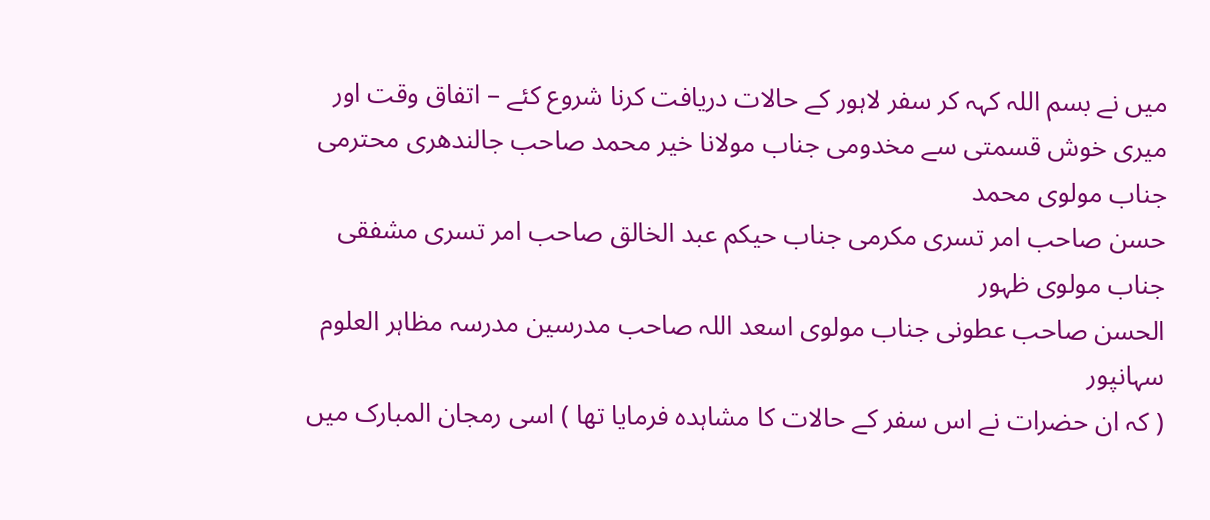میں نے بسم اللہ کہہ کر سفر لاہور کے حالات دریافت کرنا شروع کئے – اتفاق وقت اور
میری خوش قسمتی سے مخدومی جناب مولانا خیر محمد صاحب جالندھری محترمی جناب مولوی محمد
حسن صاحب امر تسری مکرمی جناب حیکم عبد الخالق صاحب امر تسری مشفقی جناب مولوی ظہور
الحسن صاحب عطونی جناب مولوی اسعد اللہ صاحب مدرسین مدرسہ مظاہر العلوم سہانپور
( کہ ان حضرات نے اس سفر کے حالات کا مشاہدہ فرمایا تھا ) اسی رمجان المبارک میں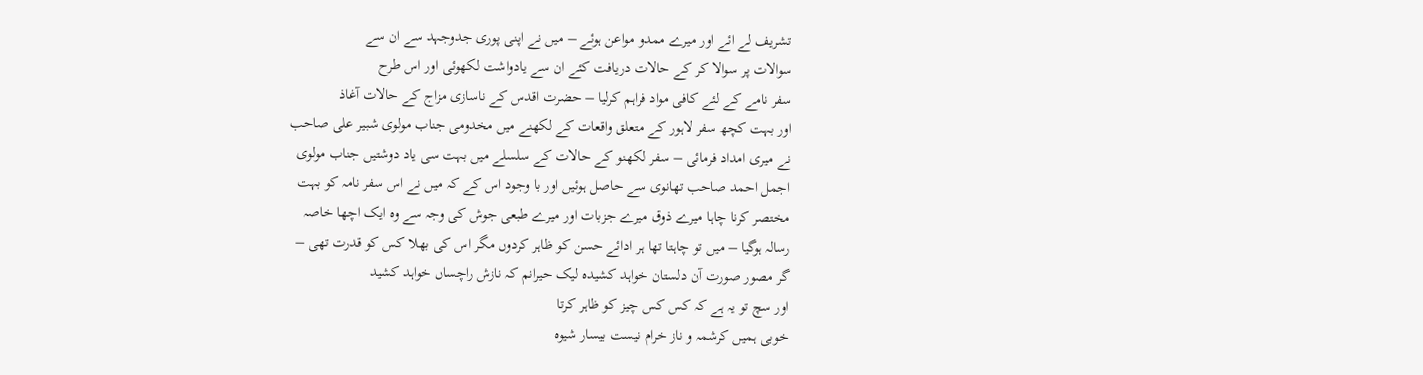تشریف لے ائے اور میرے ممدو مواعن ہوئے – میں نے اپنی پوری جدوجہد سے ان سے
سوالات پر سوالا کر کے حالات دریافت کئے ان سے یادواشت لکھوئی اور اس طرح
سفر نامے کے لئے کافی مواد فراہم کرلیا – حضرت اقدس کے ناسازی مزاج کے حالات آغاذ
اور بہت کچھ سفر لاہور کے متعلق واقعات کے لکھنے میں مخدومی جناب مولوی شبیر علی صاحب
نے میری امداد فرمائی – سفر لکھنو کے حالات کے سلسلے میں بہت سی یاد دوشتیں جناب مولوی
اجمل احمد صاحب تھانوی سے حاصل ہوئیں اور با وجود اس کے کہ میں نے اس سفر نامہ کو بہت
مختصر کرنا چاہا میرے ذوق میرے جزبات اور میرے طبعی جوش کی وجہ سے وہ ایک اچھا خاصہ
رسالہ ہوگیا – میں تو چاہتا تھا ہر ادائے حسن کو ظاہر کردوں مگر اس کی بھلا کس کو قدرت تھی –
گر مصور صورت آن دلستان خواہد کشیدہ لیک حیرانم کہ نازش راچساں خواہد کشید
اور سچ تو یہ ہے کہ کس کس چیز کو ظاہر کرتا
خوبی ہمیں کرشمہ و ناز خرام نیست بیسار شیوہ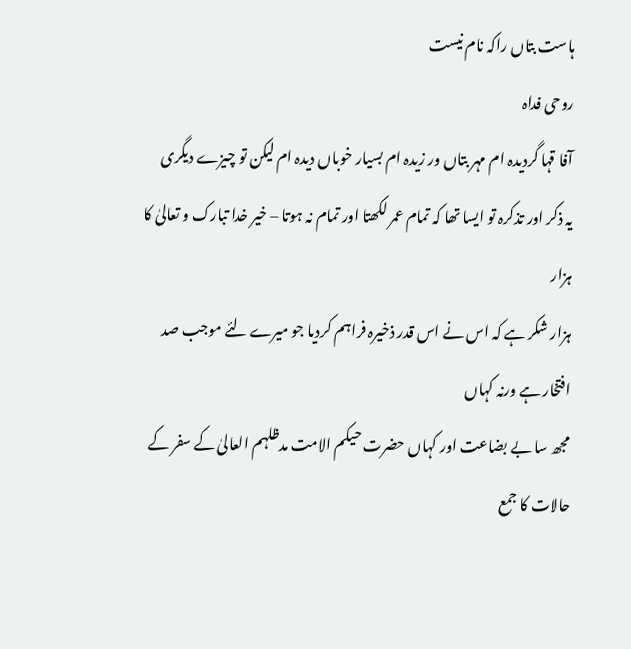ہاست بتاں راکہ نام نیست
روحی فداہ
آفا قہا گردیدہ ام مہر بتاں ور زیدہ ام بسیار خوباں دیدہ ام لیکن تو چیزے دیگری
یہ ذکر اور تذکرہ تو ایسا تھا کہ تمام عمر لکھتا اور تمام نہ ہوتا – خیر خدا تبارک و تعالیٰ کا ہزار
ہزار شکر ہے کہ اس نے اس قدر ذخیرہ فراہم کردیا جو میرے لئے موجب صد افتخار ہے ورنہ کہاں
مجھ سا بے بضاعت اور کہاں حضرت حیکم الامت مدظلہم العالیٰ کے سفر کے حالات کا جمع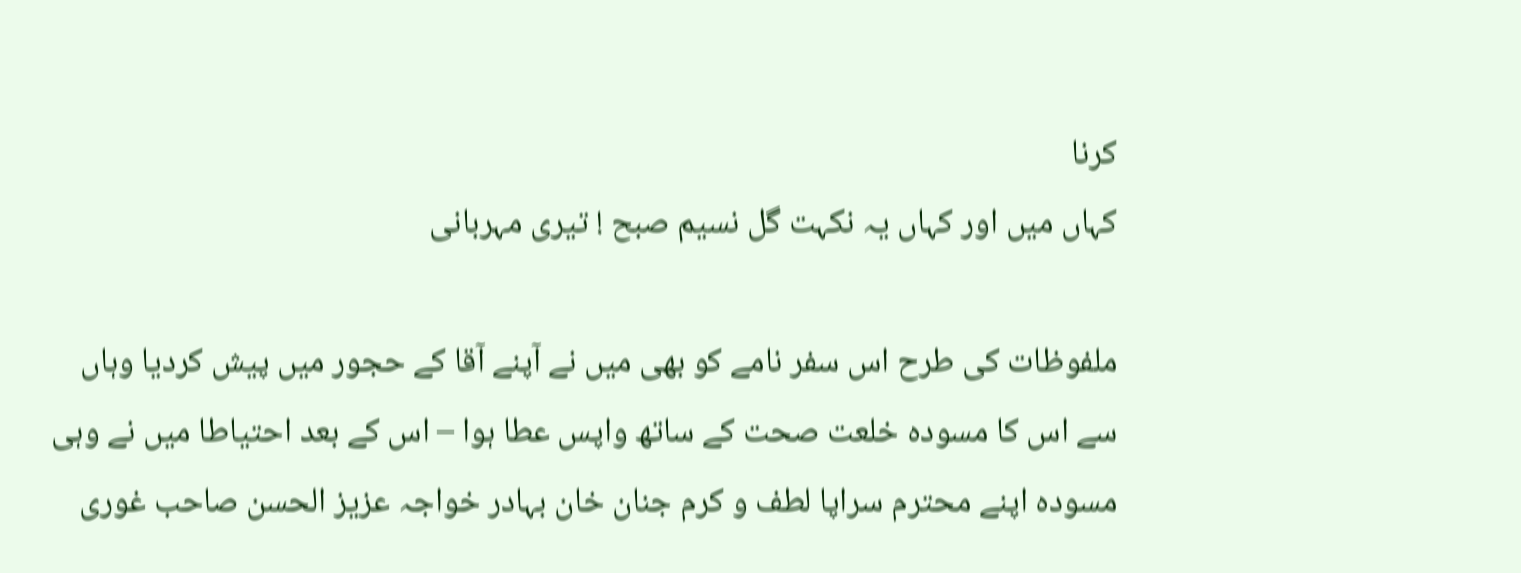کرنا
کہاں میں اور کہاں یہ نکہت گل نسیم صبح ! تیری مہربانی

ملفوظات کی طرح اس سفر نامے کو بھی میں نے آپنے آقا کے حجور میں پیش کردیا وہاں
سے اس کا مسودہ خلعت صحت کے ساتھ واپس عطا ہوا – اس کے بعد احتیاطا میں نے وہی
مسودہ اپنے محترم سراپا لطف و کرم جنان خان بہادر خواجہ عزیز الحسن صاحب غوری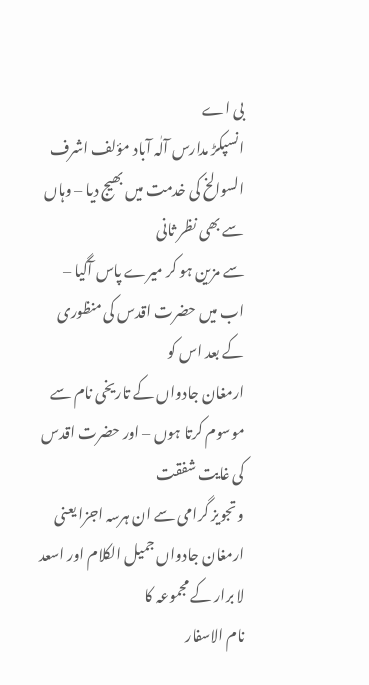بی اے
انسپکڑ مدارس آلٰہ آباد مؤلف اشرف السوالخ کی خدمت میں بھیج دیا – وہاں سے بھی نظر ثانی
سے مزین ہو کر میرے پاس آگیا – اب میں حضرت اقدس کی منظوری کے بعد اس کو
ارمغان جادواں کے تاریخی نام سے موسوم کرتا ہوں – اور حضرت اقدس کی غایت شفقت
و تجویز گرامی سے ان ہرسہ اجزا یعنی ارمغان جادواں جمیل الکلام اور اسعد لا برار کے مجموعہ کا
نام الاسفار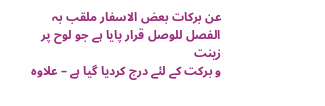عن برکات بعض الاسفار ملقب بہ الفصل للوصل قرار پایا ہے جو لوح پر زینت
و برکت کے لئے درج کردیا گیا ہے – علاوہ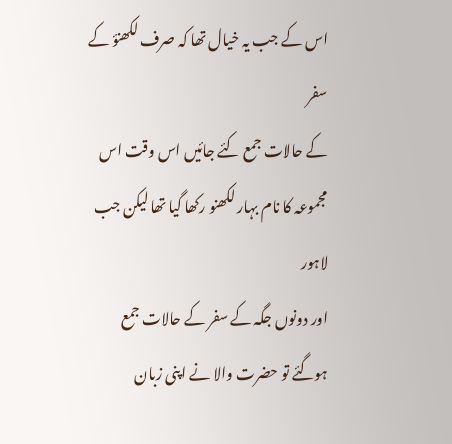اس کے جب یہ خیال تھا کہ صرف لکھنؤ کے سفر
کے حالات جمع کئے جائیں اس وقت اس مجموعہ کا نام بہار لکھنو رکھا گیا تھا لیکن جب لاہور
اور دونوں جگہ کے سفر کے حالات جمع ہوگئے تو حضرت والا نے اپنی زبان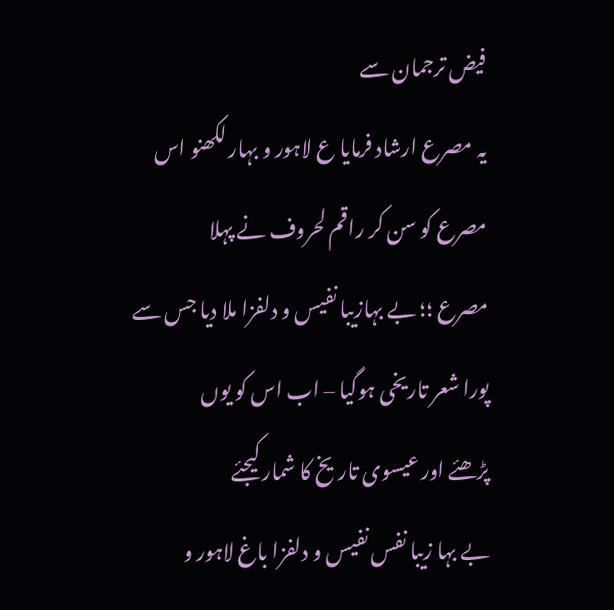فیض ترجمان سے
یہ مصرع ارشاد فرمایا ع لاہور و بہار لکھنو اس مصرع کو سن کر راقم لحروف نے پہلا
مصرع ؛؛ بے بہازیبا نفیس و دلفزا ملا دیا جس سے پورا شعر تاریخی ہوگیا – اب اس کو یوں
پڑھئے اور عیسوی تاریخ کا شمار کیجئے
بے بہا زیبا نفس نفیس و دلفزا باغ لاہور و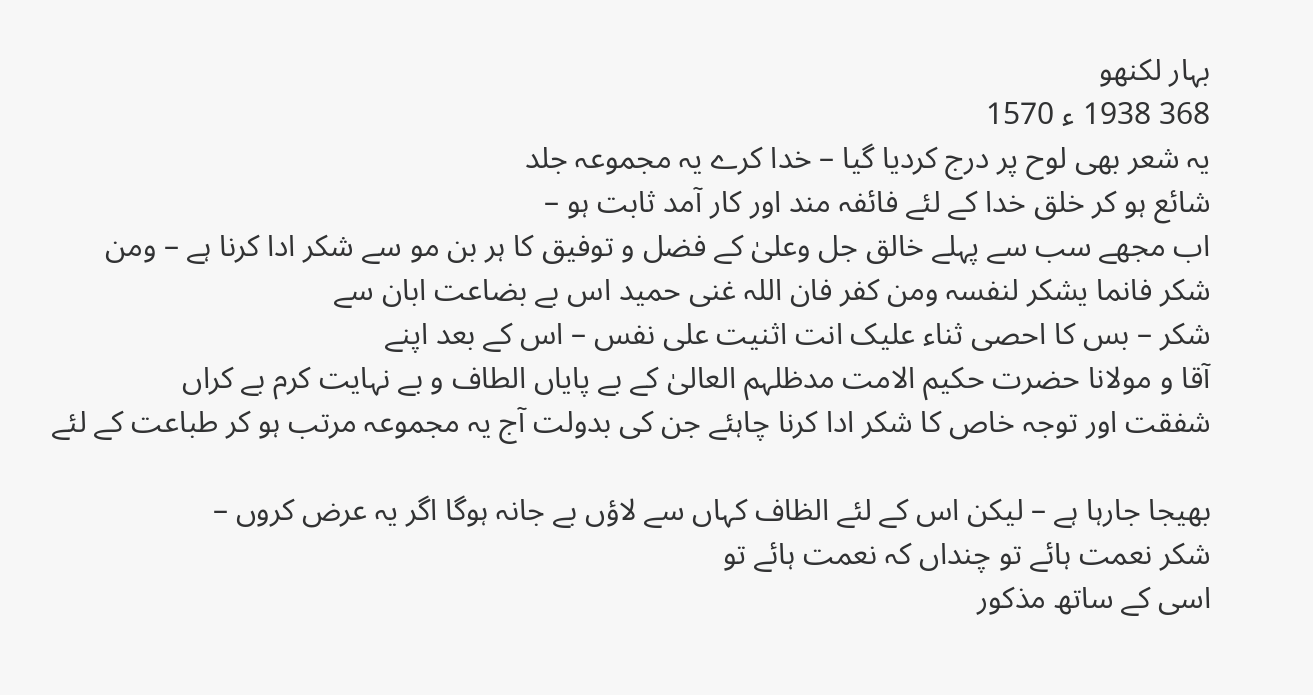بہار لکنھو
368 1938 ء 1570
یہ شعر بھی لوح پر درج کردیا گیا – خدا کرے یہ مجموعہ جلد
شائع ہو کر خلق خدا کے لئے فائفہ مند اور کار آمد ثابت ہو –
اب مجھے سب سے پہلے خالق جل وعلیٰ کے فضل و توفیق کا ہر بن مو سے شکر ادا کرنا ہے – ومن
شکر فانما یشکر لنفسہ ومن کفر فان اللہ غنی حمید اس بے بضاعت ابان سے
شکر – بس کا احصی ثناء علیک انت اثنیت علی نفس – اس کے بعد اپنے
آقا و مولانا حضرت حکیم الامت مدظلہم العالیٰ کے بے پایاں الطاف و بے نہایت کرم بے کراں
شفقت اور توجہ خاص کا شکر ادا کرنا چاہئے جن کی بدولت آج یہ مجموعہ مرتب ہو کر طباعت کے لئے

بھیجا جارہا ہے – لیکن اس کے لئے الظاف کہاں سے لاؤں بے جانہ ہوگا اگر یہ عرض کروں –
شکر نعمت ہائے تو چنداں کہ نعمت ہائے تو
اسی کے ساتھ مذکور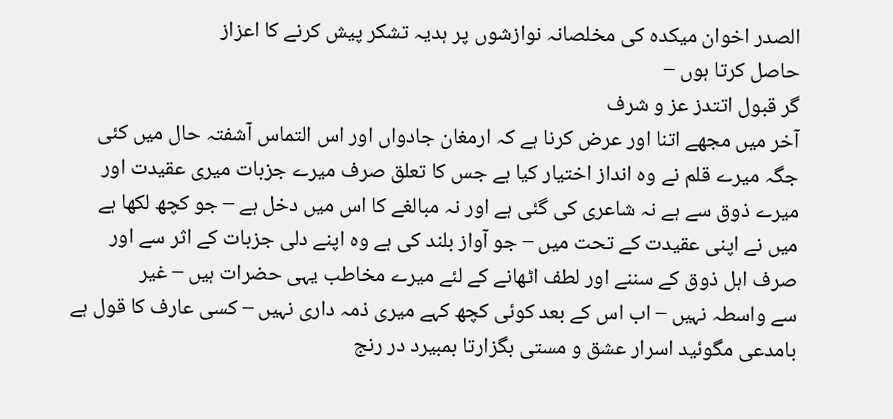الصدر اخوان میکدہ کی مخلصانہ نوازشوں پر ہدیہ تشکر پیش کرنے کا اعزاز
حاصل کرتا ہوں –
گر قبول اتتدز عز و شرف
آخر میں مجھے اتنا اور عرض کرنا ہے کہ ارمغان جادواں اور اس التماس آشفتہ حال میں کئی
جگہ میرے قلم نے وہ انداز اختیار کیا ہے جس کا تعلق صرف میرے جزبات میری عقیدت اور
میرے ذوق سے ہے نہ شاعری کی گئی ہے اور نہ مبالغے کا اس میں دخل ہے – جو کچھ لکھا ہے
میں نے اپنی عقیدت کے تحت میں – جو آواز بلند کی ہے وہ اپنے دلی جزبات کے اثر سے اور
صرف اہل ذوق کے سننے اور لطف اٹھانے کے لئے میرے مخاطب یہی حضرات ہیں – غیر
سے واسطہ نہیں – اب اس کے بعد کوئی کچھ کہے میری ذمہ داری نہیں – کسی عارف کا قول ہے
بامدعی مگوئید اسرار عشق و مستی بگزارتا بمبیرد در رنج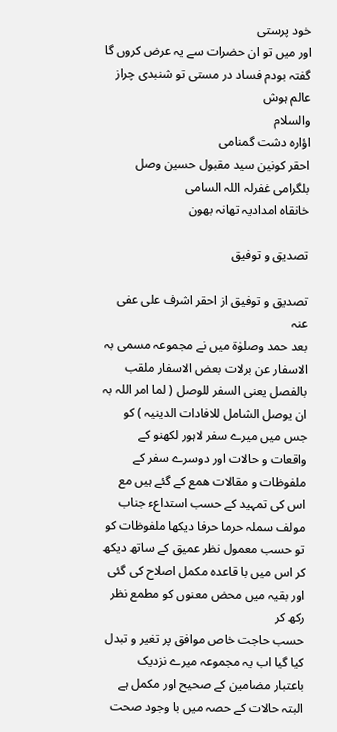خود پرستی
اور میں تو ان حضرات سے یہ عرض کروں گا
گفتہ بودم فساد در مستی تو شنبدی چراز عالم ہوش
والسلام
اؤارہ دشت گمنامی
احقر کونین سید مقبول حسین وصل بلگرامی غفرلہ اللہ السامی
خانقاہ امدادیہ تھانہ بھون

تصدیق و توفیق

تصدیق و توفیق از احقر اشرف علی عفی عنہ
بعد حمد وصلوٰۃ میں نے مجموعہ مسمی بہ الاسفار عن برلات بعض الاسفار ملقب
بالفصل یعنی السفر للوصل ( لما امر اللہ بہ ان یوصل الشامل للافادات الدینیہ ) کو
جس میں میرے سفر لاہور لکھنو کے واقعات و حالات اور دوسرے سفر کے
ملفوظات و مقالات ھمع کے گئے ہیں مع اس کی تمہید کے حسب استداعء جناب
مولف سملہ حرما حرفا دیکھا ملفوظات کو تو حسب معمول نظر عمیق کے ساتھ دیکھ
کر اس میں با قاعدہ مکمل اصلاح کی گئی اور بقیہ میں محض معنوں کو مطمع نظر رکھ کر
حسب حاجت خاص موافق پر تغیر و تبدل کیا گیا اب یہ مجموعہ میرے نزدیک
باعتبار مضامین کے صحیح اور مکمل ہے البتہ حالات کے حصہ میں با وجود صحت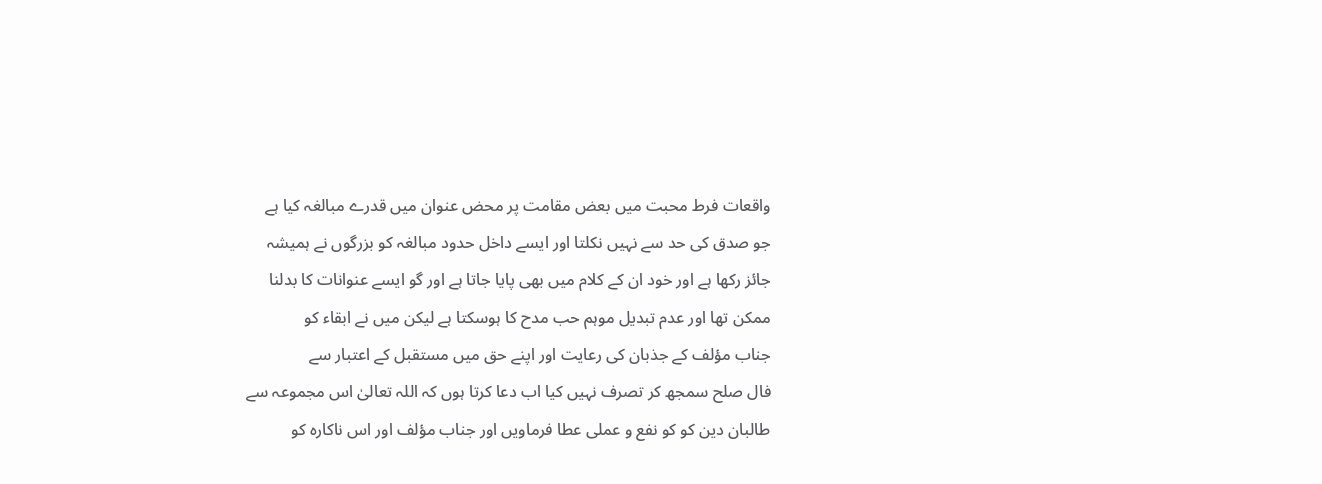واقعات فرط محبت میں بعض مقامت پر محض عنوان میں قدرے مبالغہ کیا ہے
جو صدق کی حد سے نہیں نکلتا اور ایسے داخل حدود مبالغہ کو بزرگوں نے ہمیشہ
جائز رکھا ہے اور خود ان کے کلام میں بھی پایا جاتا ہے اور گو ایسے عنوانات کا بدلنا
ممکن تھا اور عدم تبدیل موہم حب مدح کا ہوسکتا ہے لیکن میں نے ابقاء کو
جناب مؤلف کے جذبان کی رعایت اور اپنے حق میں مستقبل کے اعتبار سے
فال صلح سمجھ کر تصرف نہیں کیا اب دعا کرتا ہوں کہ اللہ تعالیٰ اس مجموعہ سے
طالبان دین کو کو نفع و عملی عطا فرماویں اور جناب مؤلف اور اس ناکارہ کو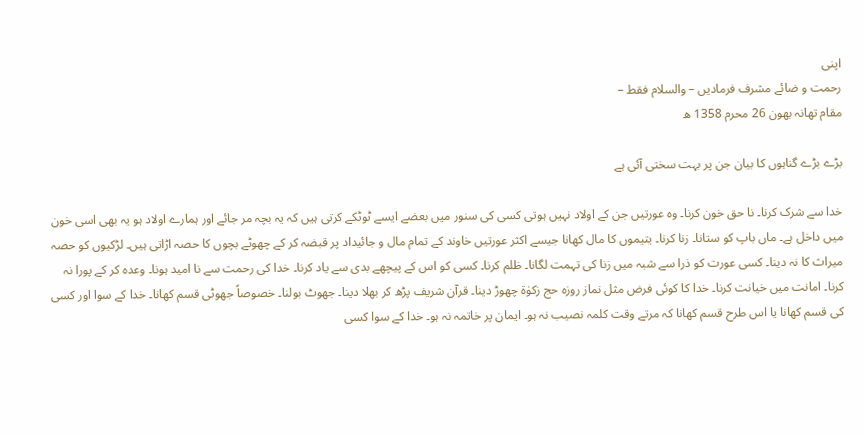اپنی
رحمت و ضائے مشرف فرمادیں – والسلام فقط –
مقام تھانہ بھون 26 محرم 1358 ھ

بڑے بڑے گناہوں کا بیان جن پر بہت سختی آئی ہے

خدا سے شرک کرنا۔ نا حق خون کرنا۔ وہ عورتیں جن کے اولاد نہیں ہوتی کسی کی سنور میں بعضے ایسے ٹوٹکے کرتی ہیں کہ یہ بچہ مر جائے اور ہمارے اولاد ہو یہ بھی اسی خون میں داخل ہے۔ ماں باپ کو ستانا۔ زنا کرنا۔ یتیموں کا مال کھانا جیسے اکثر عورتیں خاوند کے تمام مال و جائیداد پر قبضہ کر کے چھوٹے بچوں کا حصہ اڑاتی ہیں۔ لڑکیوں کو حصہ میراث کا نہ دینا۔ کسی عورت کو ذرا سے شبہ میں زنا کی تہمت لگانا۔ ظلم کرنا۔ کسی کو اس کے پیچھے بدی سے یاد کرنا۔ خدا کی رحمت سے نا امید ہونا۔ وعدہ کر کے پورا نہ کرنا۔ امانت میں خیانت کرنا۔ خدا کا کوئی فرض مثل نماز روزہ حج زکوٰۃ چھوڑ دینا۔ قرآن شریف پڑھ کر بھلا دینا۔ جھوٹ بولنا۔ خصوصاً جھوٹی قسم کھانا۔ خدا کے سوا اور کسی کی قسم کھانا یا اس طرح قسم کھانا کہ مرتے وقت کلمہ نصیب نہ ہو۔ ایمان پر خاتمہ نہ ہو۔ خدا کے سوا کسی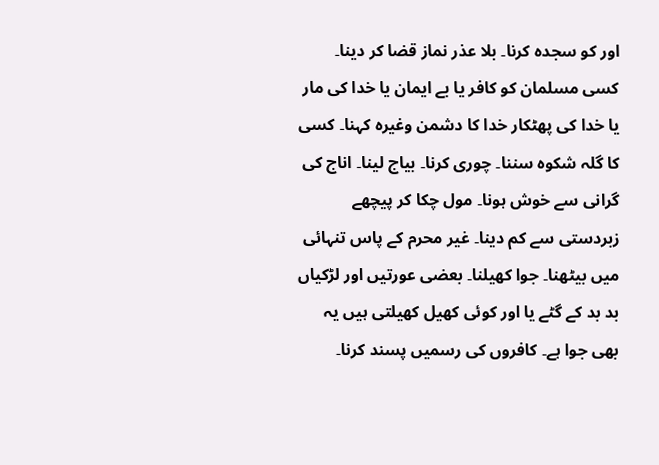اور کو سجدہ کرنا۔ بلا عذر نماز قضا کر دینا۔ کسی مسلمان کو کافر یا بے ایمان یا خدا کی مار یا خدا کی پھٹکار خدا کا دشمن وغیرہ کہنا۔ کسی کا گلہ شکوہ سننا۔ چوری کرنا۔ بیاج لینا۔ اناج کی گرانی سے خوش ہونا۔ مول چکا کر پیچھے زبردستی سے کم دینا۔ غیر محرم کے پاس تنہائی میں بیٹھنا۔ جوا کھیلنا۔ بعضی عورتیں اور لڑکیاں بد بد کے گٹے یا اور کوئی کھیل کھیلتی ہیں یہ بھی جوا ہے۔ کافروں کی رسمیں پسند کرنا۔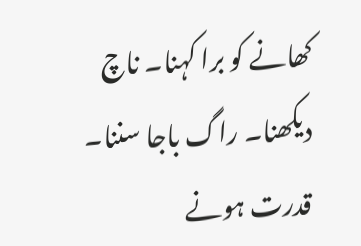کھانے کو برا کہنا۔ ناچ دیکھنا۔ راگ باجا سننا۔ قدرت ہونے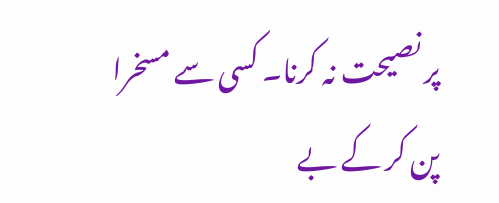پر نصیحت نہ کرنا۔ کسی سے مسخرا پن کر کے بے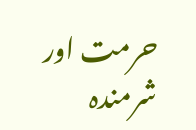حرمت اور شرمندہ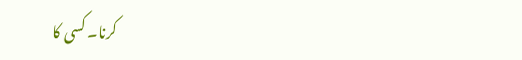کرنا۔ کسی کا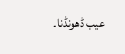عیب ڈھونڈنا۔